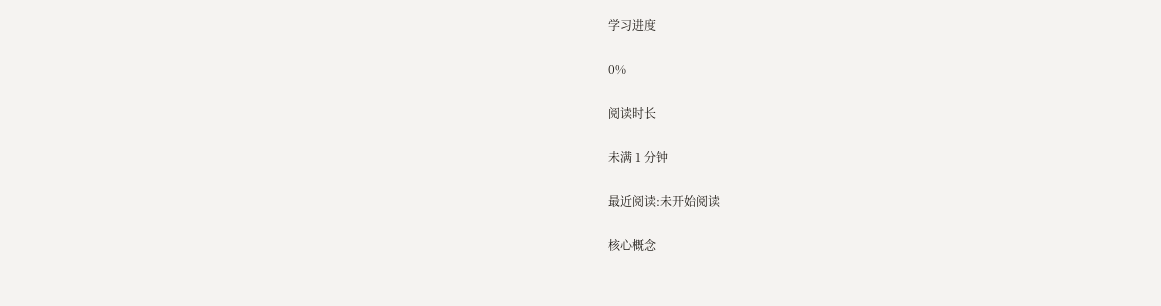学习进度

0%

阅读时长

未满 1 分钟

最近阅读:未开始阅读

核心概念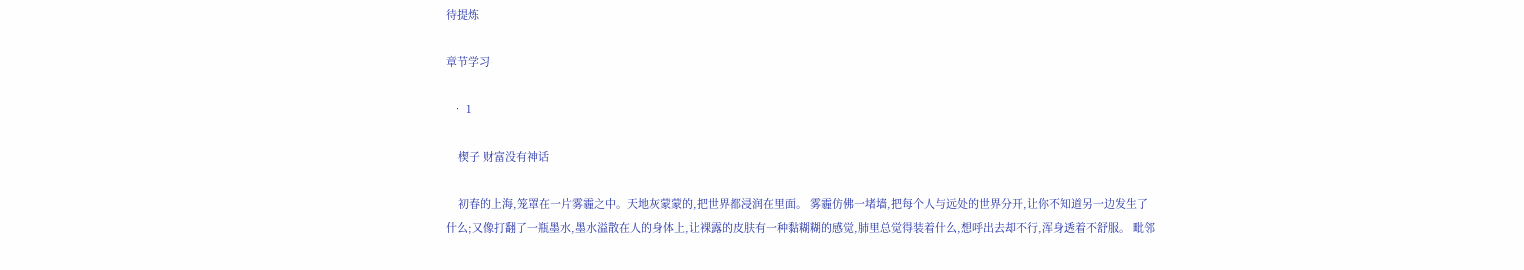待提炼

章节学习

  • 1

    楔子 财富没有神话

    初春的上海,笼罩在一片雾霾之中。天地灰蒙蒙的,把世界都浸润在里面。 雾霾仿佛一堵墙,把每个人与远处的世界分开,让你不知道另一边发生了什么;又像打翻了一瓶墨水,墨水溢散在人的身体上,让裸露的皮肤有一种黏糊糊的感觉,肺里总觉得装着什么,想呼出去却不行,浑身透着不舒服。 毗邻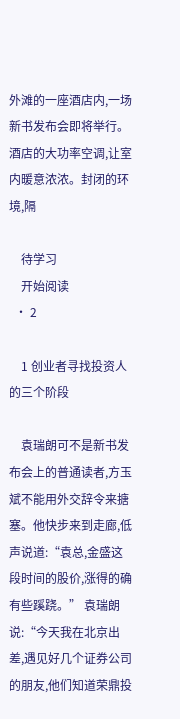外滩的一座酒店内,一场新书发布会即将举行。酒店的大功率空调,让室内暖意浓浓。封闭的环境,隔

    待学习
    开始阅读
  • 2

    1 创业者寻找投资人的三个阶段

    袁瑞朗可不是新书发布会上的普通读者,方玉斌不能用外交辞令来搪塞。他快步来到走廊,低声说道:“袁总,金盛这段时间的股价,涨得的确有些蹊跷。” 袁瑞朗说:“今天我在北京出差,遇见好几个证券公司的朋友,他们知道荣鼎投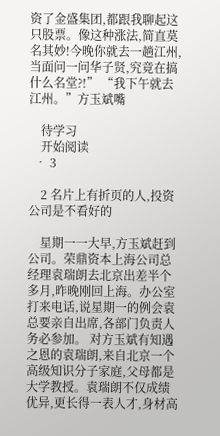资了金盛集团,都跟我聊起这只股票。像这种涨法,简直莫名其妙!今晚你就去一趟江州,当面问一问华子贤,究竟在搞什么名堂?!” “我下午就去江州。”方玉斌嘴

    待学习
    开始阅读
  • 3

    2 名片上有折页的人,投资公司是不看好的

    星期一一大早,方玉斌赶到公司。荣鼎资本上海公司总经理袁瑞朗去北京出差半个多月,昨晚刚回上海。办公室打来电话,说星期一的例会袁总要亲自出席,各部门负责人务必参加。 对方玉斌有知遇之恩的袁瑞朗,来自北京一个高级知识分子家庭,父母都是大学教授。袁瑞朗不仅成绩优异,更长得一表人才,身材高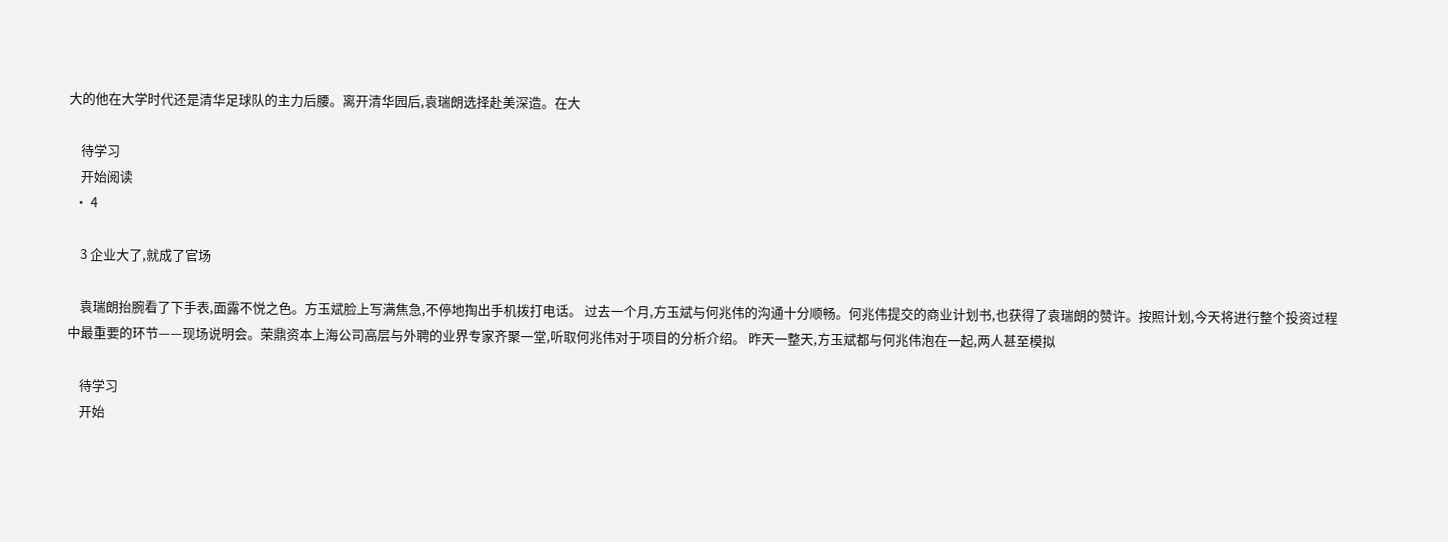大的他在大学时代还是清华足球队的主力后腰。离开清华园后,袁瑞朗选择赴美深造。在大

    待学习
    开始阅读
  • 4

    3 企业大了,就成了官场

    袁瑞朗抬腕看了下手表,面露不悦之色。方玉斌脸上写满焦急,不停地掏出手机拨打电话。 过去一个月,方玉斌与何兆伟的沟通十分顺畅。何兆伟提交的商业计划书,也获得了袁瑞朗的赞许。按照计划,今天将进行整个投资过程中最重要的环节——现场说明会。荣鼎资本上海公司高层与外聘的业界专家齐聚一堂,听取何兆伟对于项目的分析介绍。 昨天一整天,方玉斌都与何兆伟泡在一起,两人甚至模拟

    待学习
    开始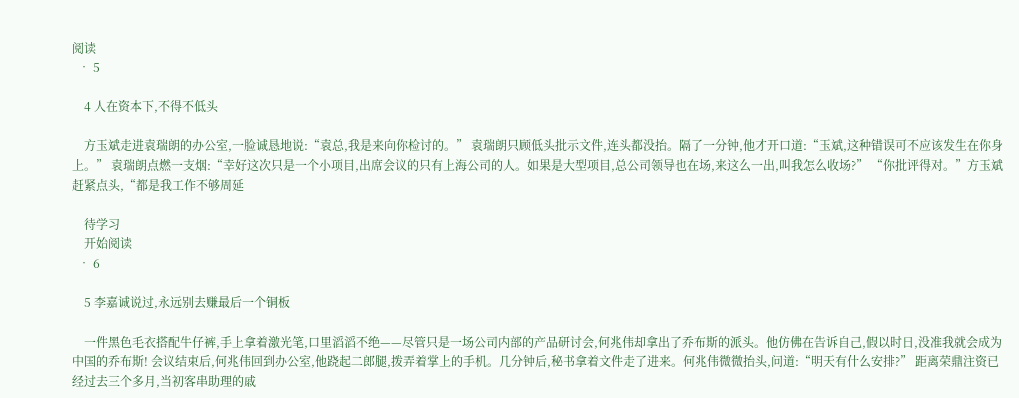阅读
  • 5

    4 人在资本下,不得不低头

    方玉斌走进袁瑞朗的办公室,一脸诚恳地说:“袁总,我是来向你检讨的。” 袁瑞朗只顾低头批示文件,连头都没抬。隔了一分钟,他才开口道:“玉斌,这种错误可不应该发生在你身上。” 袁瑞朗点燃一支烟:“幸好这次只是一个小项目,出席会议的只有上海公司的人。如果是大型项目,总公司领导也在场,来这么一出,叫我怎么收场?” “你批评得对。”方玉斌赶紧点头,“都是我工作不够周延

    待学习
    开始阅读
  • 6

    5 李嘉诚说过,永远别去赚最后一个铜板

    一件黑色毛衣搭配牛仔裤,手上拿着激光笔,口里滔滔不绝——尽管只是一场公司内部的产品研讨会,何兆伟却拿出了乔布斯的派头。他仿佛在告诉自己,假以时日,没准我就会成为中国的乔布斯! 会议结束后,何兆伟回到办公室,他跷起二郎腿,拨弄着掌上的手机。几分钟后,秘书拿着文件走了进来。何兆伟微微抬头,问道:“明天有什么安排?” 距离荣鼎注资已经过去三个多月,当初客串助理的戚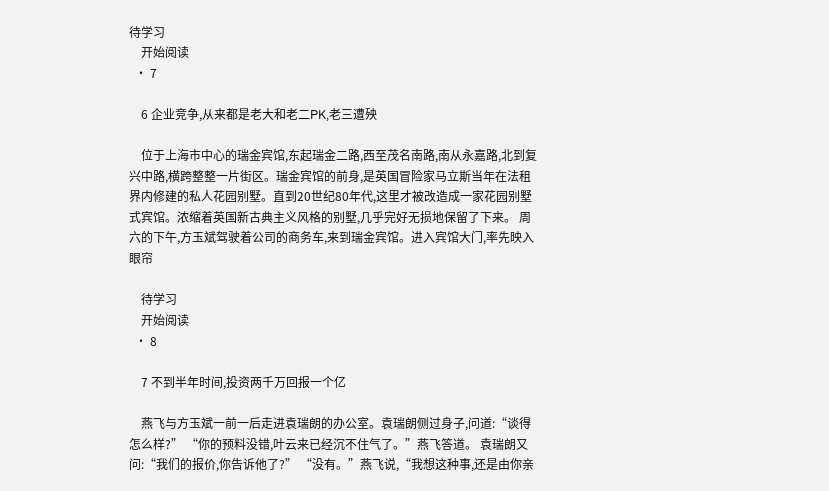待学习
    开始阅读
  • 7

    6 企业竞争,从来都是老大和老二PK,老三遭殃

    位于上海市中心的瑞金宾馆,东起瑞金二路,西至茂名南路,南从永嘉路,北到复兴中路,横跨整整一片街区。瑞金宾馆的前身,是英国冒险家马立斯当年在法租界内修建的私人花园别墅。直到20世纪80年代,这里才被改造成一家花园别墅式宾馆。浓缩着英国新古典主义风格的别墅,几乎完好无损地保留了下来。 周六的下午,方玉斌驾驶着公司的商务车,来到瑞金宾馆。进入宾馆大门,率先映入眼帘

    待学习
    开始阅读
  • 8

    7 不到半年时间,投资两千万回报一个亿

    燕飞与方玉斌一前一后走进袁瑞朗的办公室。袁瑞朗侧过身子,问道:“谈得怎么样?” “你的预料没错,叶云来已经沉不住气了。”燕飞答道。 袁瑞朗又问:“我们的报价,你告诉他了?” “没有。”燕飞说,“我想这种事,还是由你亲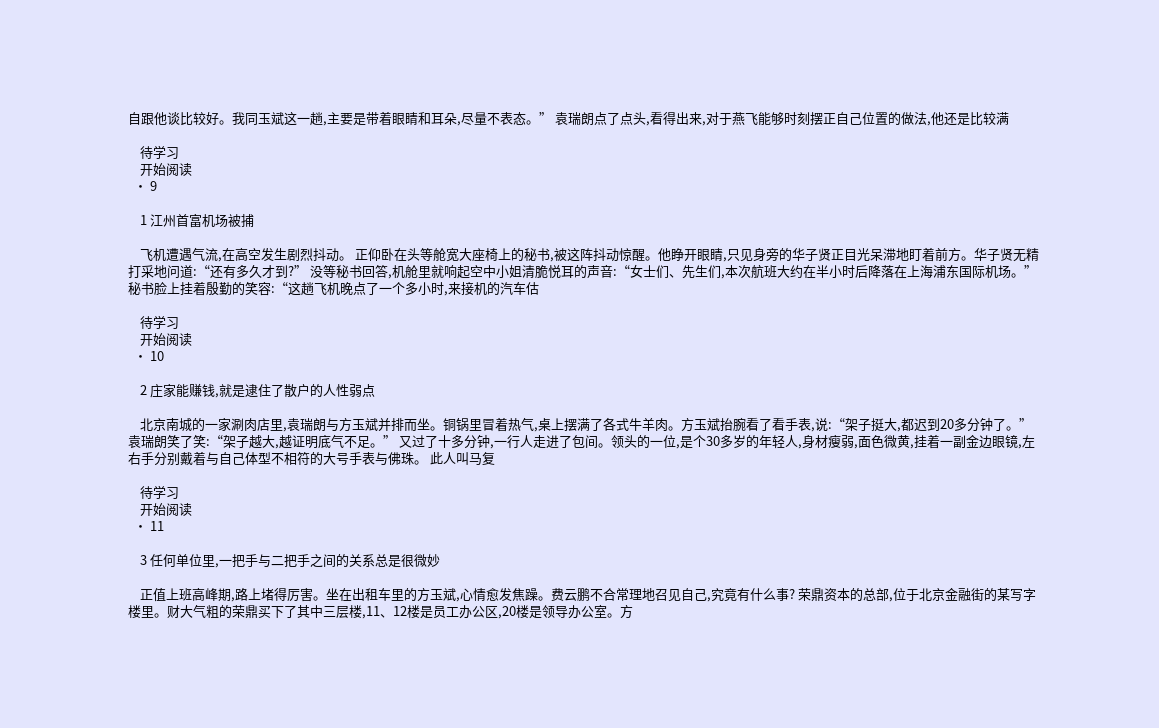自跟他谈比较好。我同玉斌这一趟,主要是带着眼睛和耳朵,尽量不表态。” 袁瑞朗点了点头,看得出来,对于燕飞能够时刻摆正自己位置的做法,他还是比较满

    待学习
    开始阅读
  • 9

    1 江州首富机场被捕

    飞机遭遇气流,在高空发生剧烈抖动。 正仰卧在头等舱宽大座椅上的秘书,被这阵抖动惊醒。他睁开眼睛,只见身旁的华子贤正目光呆滞地盯着前方。华子贤无精打采地问道:“还有多久才到?” 没等秘书回答,机舱里就响起空中小姐清脆悦耳的声音:“女士们、先生们,本次航班大约在半小时后降落在上海浦东国际机场。” 秘书脸上挂着殷勤的笑容:“这趟飞机晚点了一个多小时,来接机的汽车估

    待学习
    开始阅读
  • 10

    2 庄家能赚钱,就是逮住了散户的人性弱点

    北京南城的一家涮肉店里,袁瑞朗与方玉斌并排而坐。铜锅里冒着热气,桌上摆满了各式牛羊肉。方玉斌抬腕看了看手表,说:“架子挺大,都迟到20多分钟了。” 袁瑞朗笑了笑:“架子越大,越证明底气不足。” 又过了十多分钟,一行人走进了包间。领头的一位,是个30多岁的年轻人,身材瘦弱,面色微黄,挂着一副金边眼镜,左右手分别戴着与自己体型不相符的大号手表与佛珠。 此人叫马复

    待学习
    开始阅读
  • 11

    3 任何单位里,一把手与二把手之间的关系总是很微妙

    正值上班高峰期,路上堵得厉害。坐在出租车里的方玉斌,心情愈发焦躁。费云鹏不合常理地召见自己,究竟有什么事? 荣鼎资本的总部,位于北京金融街的某写字楼里。财大气粗的荣鼎买下了其中三层楼,11、12楼是员工办公区,20楼是领导办公室。方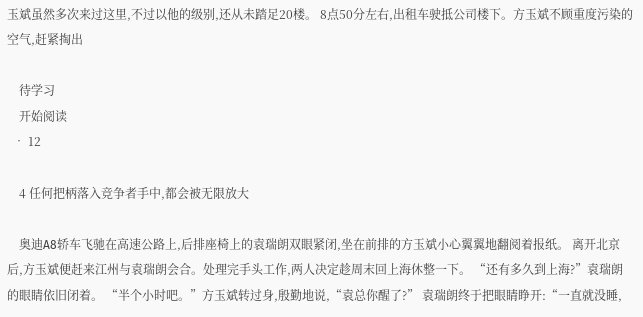玉斌虽然多次来过这里,不过以他的级别,还从未踏足20楼。 8点50分左右,出租车驶抵公司楼下。方玉斌不顾重度污染的空气,赶紧掏出

    待学习
    开始阅读
  • 12

    4 任何把柄落入竞争者手中,都会被无限放大

    奥迪A8轿车飞驰在高速公路上,后排座椅上的袁瑞朗双眼紧闭,坐在前排的方玉斌小心翼翼地翻阅着报纸。 离开北京后,方玉斌便赶来江州与袁瑞朗会合。处理完手头工作,两人决定趁周末回上海休整一下。 “还有多久到上海?”袁瑞朗的眼睛依旧闭着。 “半个小时吧。”方玉斌转过身,殷勤地说,“袁总你醒了?” 袁瑞朗终于把眼睛睁开:“一直就没睡,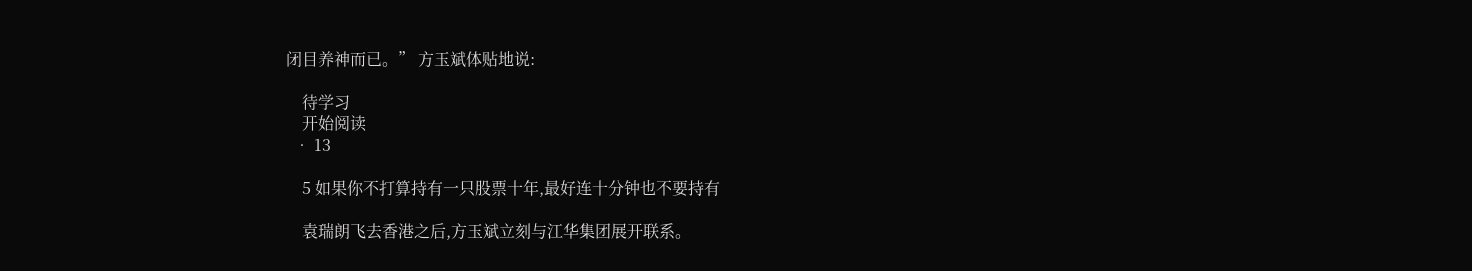闭目养神而已。” 方玉斌体贴地说:

    待学习
    开始阅读
  • 13

    5 如果你不打算持有一只股票十年,最好连十分钟也不要持有

    袁瑞朗飞去香港之后,方玉斌立刻与江华集团展开联系。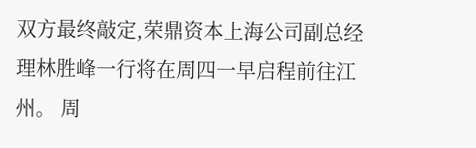双方最终敲定,荣鼎资本上海公司副总经理林胜峰一行将在周四一早启程前往江州。 周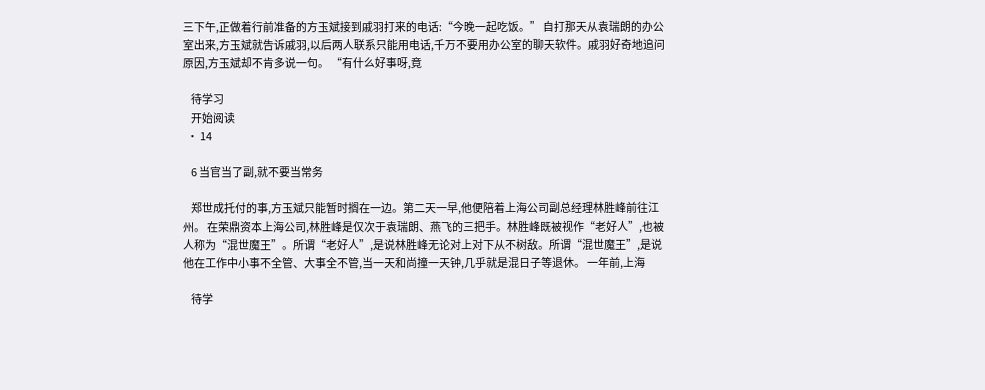三下午,正做着行前准备的方玉斌接到戚羽打来的电话:“今晚一起吃饭。” 自打那天从袁瑞朗的办公室出来,方玉斌就告诉戚羽,以后两人联系只能用电话,千万不要用办公室的聊天软件。戚羽好奇地追问原因,方玉斌却不肯多说一句。 “有什么好事呀,竟

    待学习
    开始阅读
  • 14

    6 当官当了副,就不要当常务

    郑世成托付的事,方玉斌只能暂时搁在一边。第二天一早,他便陪着上海公司副总经理林胜峰前往江州。 在荣鼎资本上海公司,林胜峰是仅次于袁瑞朗、燕飞的三把手。林胜峰既被视作“老好人”,也被人称为“混世魔王”。所谓“老好人”,是说林胜峰无论对上对下从不树敌。所谓“混世魔王”,是说他在工作中小事不全管、大事全不管,当一天和尚撞一天钟,几乎就是混日子等退休。 一年前,上海

    待学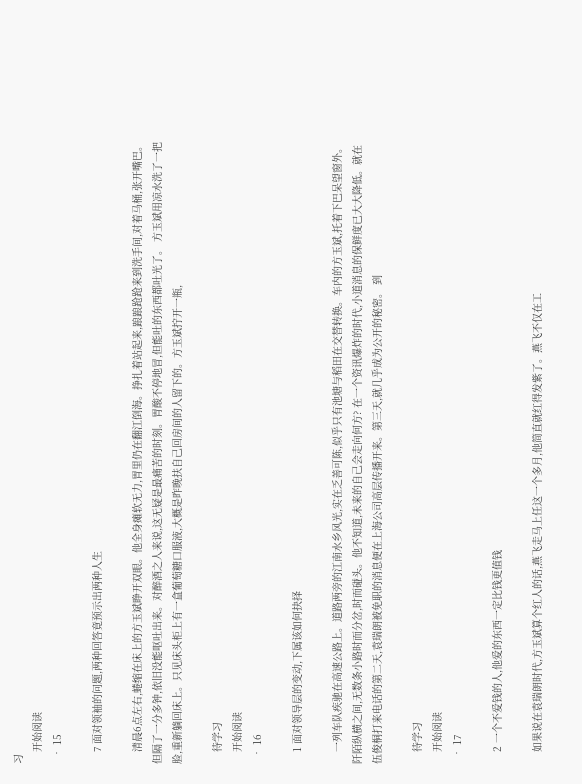习
    开始阅读
  • 15

    7 面对领袖的问题,两种回答竟预示出两种人生

    清晨6点左右,蜷缩在床上的方玉斌睁开双眼。他全身瘫软无力,胃里仍在翻江倒海。挣扎着站起来,踉踉跄跄来到洗手间,对着马桶,张开嘴巴。但隔了一分多钟,依旧没能呕吐出来。对醉酒之人来说,这无疑是最痛苦的时刻。胃酸不停地冒,但能吐的东西都吐光了。 方玉斌用凉水洗了一把脸,重新躺回床上。只见床头柜上有一盒葡萄糖口服液,大概是昨晚扶自己回房间的人留下的。方玉斌拧开一瓶,

    待学习
    开始阅读
  • 16

    1 面对领导层的变动,下属该如何抉择

    一列车队疾驰在高速公路上。道路两旁的江南水乡风光,实在乏善可陈,似乎只有池塘与稻田在交替转换。车内的方玉斌,托着下巴呆望窗外。阡陌纵横之间,无数条小路时而分岔,时而碰头。他不知道,未来的自己会走向何方? 在一个资讯爆炸的时代,小道消息的保鲜度已大大降低。就在伍俊桐打来电话的第二天,袁瑞朗被免职的消息便在上海公司高层传播开来。第三天,就几乎成为公开的秘密。 到

    待学习
    开始阅读
  • 17

    2 一个不爱钱的人,他爱的东西一定比钱更值钱

    如果说在袁瑞朗时代,方玉斌算个红人的话,燕飞走马上任这一个多月,他简直就红得发紫了。燕飞不仅在工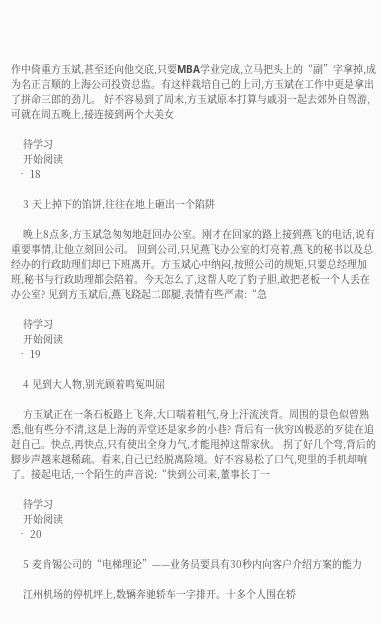作中倚重方玉斌,甚至还向他交底,只要MBA学业完成,立马把头上的“副”字拿掉,成为名正言顺的上海公司投资总监。有这样栽培自己的上司,方玉斌在工作中更是拿出了拼命三郎的劲儿。 好不容易到了周末,方玉斌原本打算与戚羽一起去郊外自驾游,可就在周五晚上,接连接到两个大美女

    待学习
    开始阅读
  • 18

    3 天上掉下的馅饼,往往在地上砸出一个陷阱

    晚上8点多,方玉斌急匆匆地赶回办公室。刚才在回家的路上接到燕飞的电话,说有重要事情,让他立刻回公司。 回到公司,只见燕飞办公室的灯亮着,燕飞的秘书以及总经办的行政助理们却已下班离开。方玉斌心中纳闷,按照公司的规矩,只要总经理加班,秘书与行政助理都会陪着。今天怎么了,这帮人吃了豹子胆,敢把老板一个人丢在办公室? 见到方玉斌后,燕飞跷起二郎腿,表情有些严肃:“急

    待学习
    开始阅读
  • 19

    4 见到大人物,别光顾着鸣冤叫屈

    方玉斌正在一条石板路上飞奔,大口喘着粗气,身上汗流浃背。周围的景色似曾熟悉,他有些分不清,这是上海的弄堂还是家乡的小巷? 背后有一伙穷凶极恶的歹徒在追赶自己。快点,再快点,只有使出全身力气,才能甩掉这帮家伙。 拐了好几个弯,背后的脚步声越来越稀疏。看来,自己已经脱离险境。好不容易松了口气,兜里的手机却响了。接起电话,一个陌生的声音说:“快到公司来,董事长丁一

    待学习
    开始阅读
  • 20

    5 麦肯锡公司的“电梯理论”——业务员要具有30秒内向客户介绍方案的能力

    江州机场的停机坪上,数辆奔驰轿车一字排开。十多个人围在轿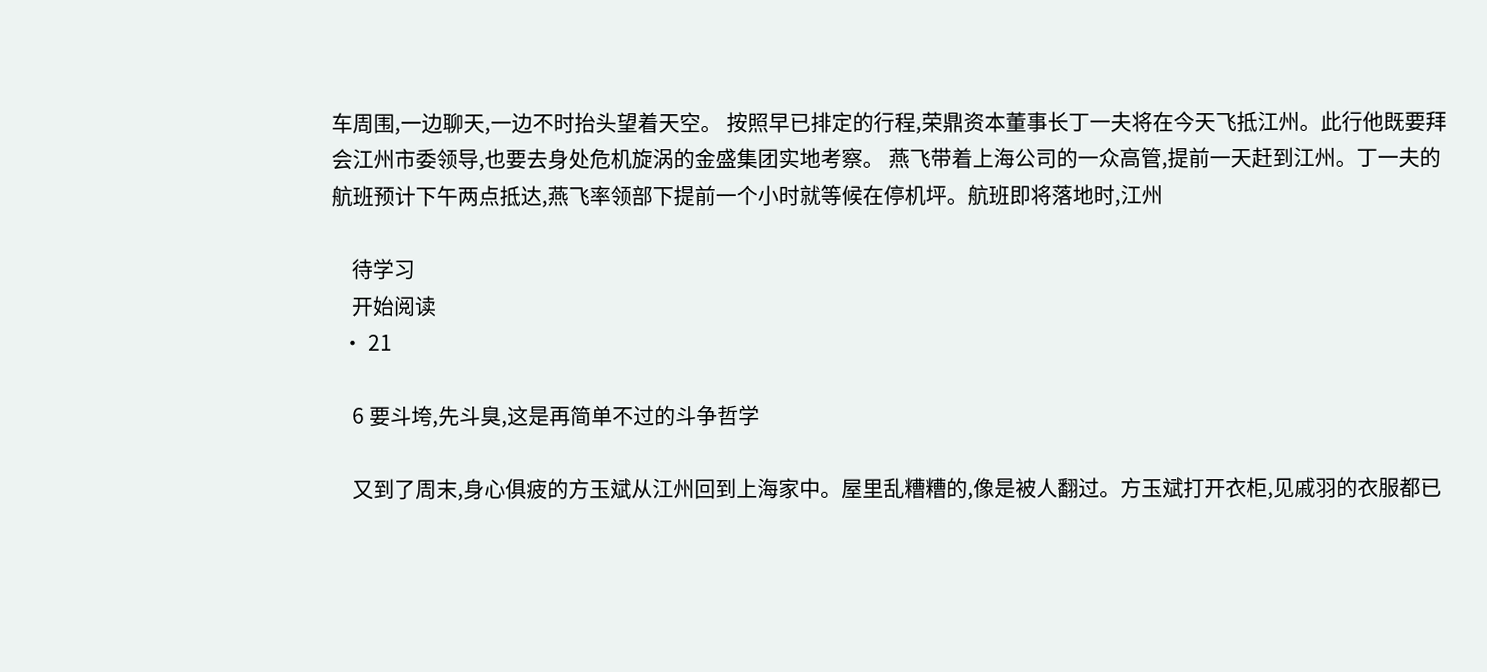车周围,一边聊天,一边不时抬头望着天空。 按照早已排定的行程,荣鼎资本董事长丁一夫将在今天飞抵江州。此行他既要拜会江州市委领导,也要去身处危机旋涡的金盛集团实地考察。 燕飞带着上海公司的一众高管,提前一天赶到江州。丁一夫的航班预计下午两点抵达,燕飞率领部下提前一个小时就等候在停机坪。航班即将落地时,江州

    待学习
    开始阅读
  • 21

    6 要斗垮,先斗臭,这是再简单不过的斗争哲学

    又到了周末,身心俱疲的方玉斌从江州回到上海家中。屋里乱糟糟的,像是被人翻过。方玉斌打开衣柜,见戚羽的衣服都已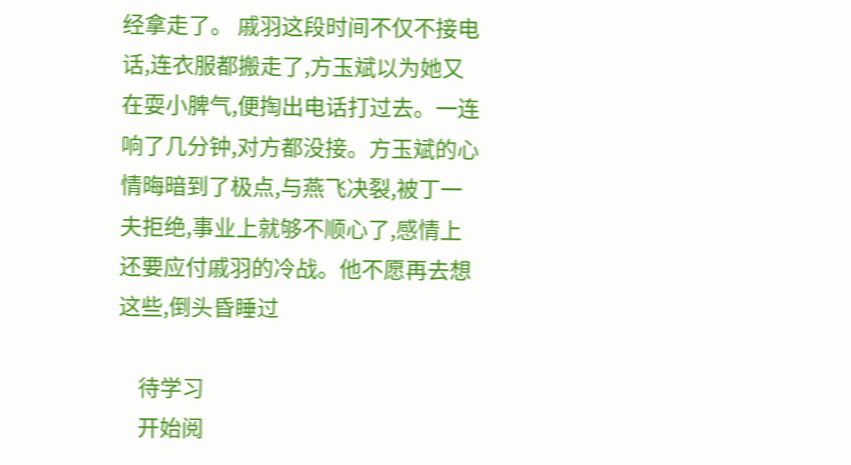经拿走了。 戚羽这段时间不仅不接电话,连衣服都搬走了,方玉斌以为她又在耍小脾气,便掏出电话打过去。一连响了几分钟,对方都没接。方玉斌的心情晦暗到了极点,与燕飞决裂,被丁一夫拒绝,事业上就够不顺心了,感情上还要应付戚羽的冷战。他不愿再去想这些,倒头昏睡过

    待学习
    开始阅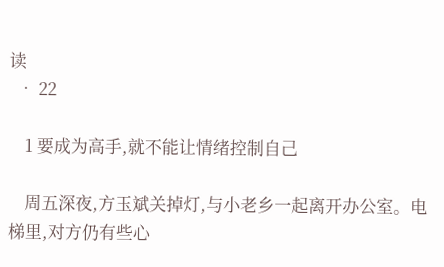读
  • 22

    1 要成为高手,就不能让情绪控制自己

    周五深夜,方玉斌关掉灯,与小老乡一起离开办公室。电梯里,对方仍有些心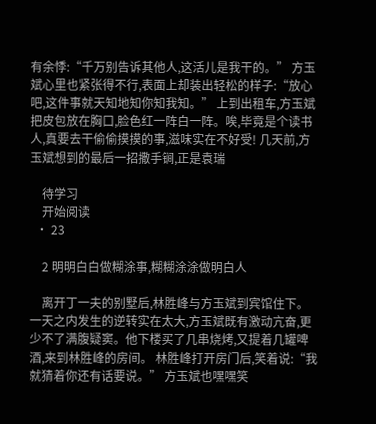有余悸:“千万别告诉其他人,这活儿是我干的。” 方玉斌心里也紧张得不行,表面上却装出轻松的样子:“放心吧,这件事就天知地知你知我知。” 上到出租车,方玉斌把皮包放在胸口,脸色红一阵白一阵。唉,毕竟是个读书人,真要去干偷偷摸摸的事,滋味实在不好受! 几天前,方玉斌想到的最后一招撒手锏,正是袁瑞

    待学习
    开始阅读
  • 23

    2 明明白白做糊涂事,糊糊涂涂做明白人

    离开丁一夫的别墅后,林胜峰与方玉斌到宾馆住下。一天之内发生的逆转实在太大,方玉斌既有激动亢奋,更少不了满腹疑窦。他下楼买了几串烧烤,又提着几罐啤酒,来到林胜峰的房间。 林胜峰打开房门后,笑着说:“我就猜着你还有话要说。” 方玉斌也嘿嘿笑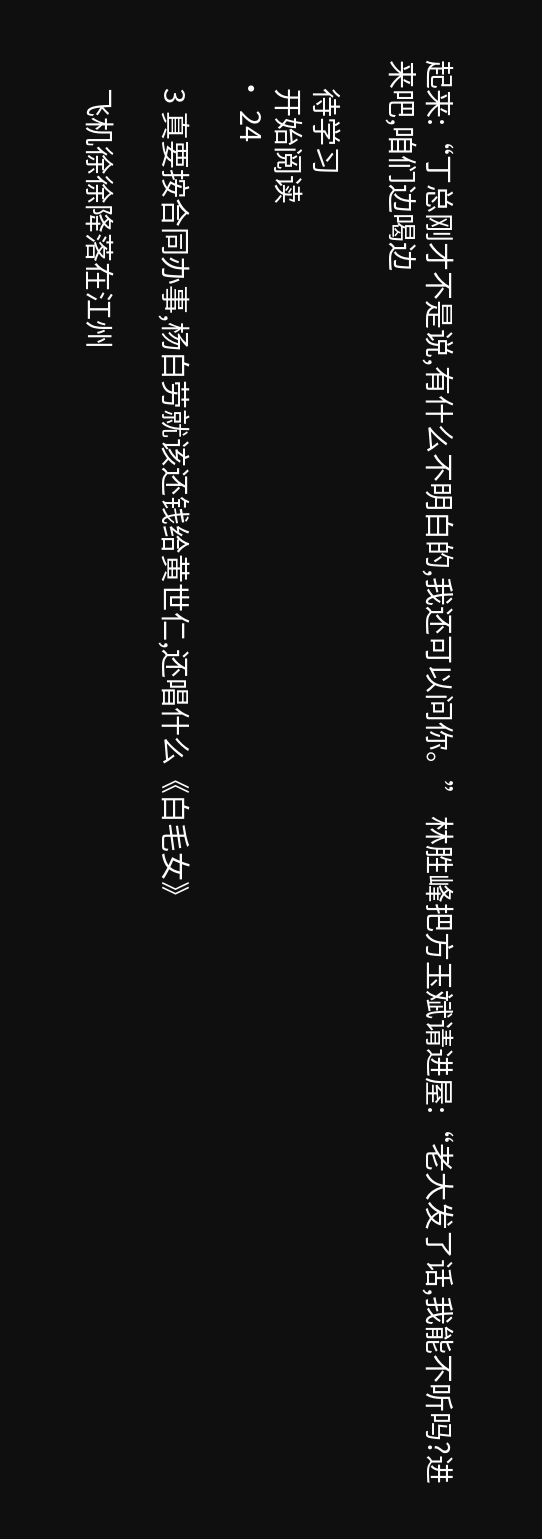起来:“丁总刚才不是说,有什么不明白的,我还可以问你。” 林胜峰把方玉斌请进屋:“老大发了话,我能不听吗?进来吧,咱们边喝边

    待学习
    开始阅读
  • 24

    3 真要按合同办事,杨白劳就该还钱给黄世仁,还唱什么《白毛女》

    飞机徐徐降落在江州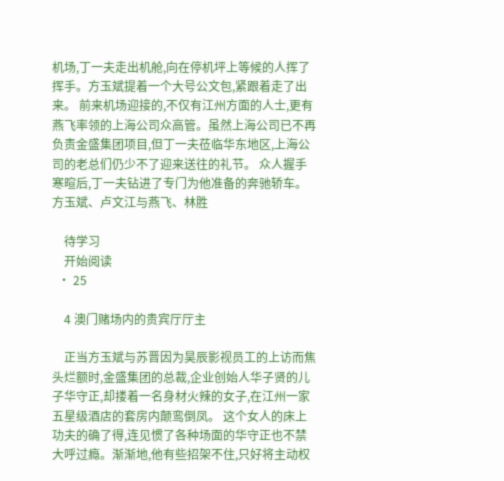机场,丁一夫走出机舱,向在停机坪上等候的人挥了挥手。方玉斌提着一个大号公文包,紧跟着走了出来。 前来机场迎接的,不仅有江州方面的人士,更有燕飞率领的上海公司众高管。虽然上海公司已不再负责金盛集团项目,但丁一夫莅临华东地区,上海公司的老总们仍少不了迎来送往的礼节。 众人握手寒暄后,丁一夫钻进了专门为他准备的奔驰轿车。方玉斌、卢文江与燕飞、林胜

    待学习
    开始阅读
  • 25

    4 澳门赌场内的贵宾厅厅主

    正当方玉斌与苏晋因为昊辰影视员工的上访而焦头烂额时,金盛集团的总裁,企业创始人华子贤的儿子华守正,却搂着一名身材火辣的女子,在江州一家五星级酒店的套房内颠鸾倒凤。 这个女人的床上功夫的确了得,连见惯了各种场面的华守正也不禁大呼过瘾。渐渐地,他有些招架不住,只好将主动权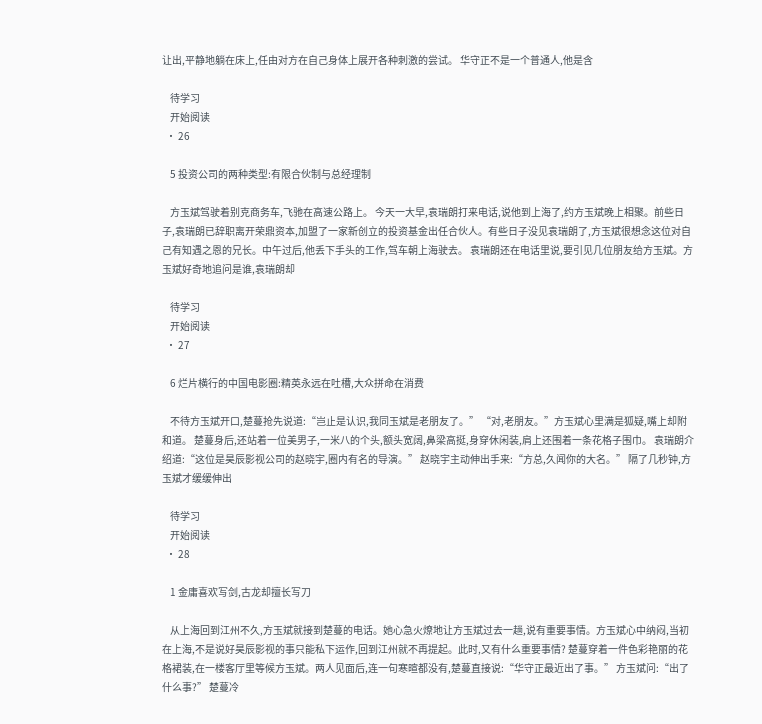让出,平静地躺在床上,任由对方在自己身体上展开各种刺激的尝试。 华守正不是一个普通人,他是含

    待学习
    开始阅读
  • 26

    5 投资公司的两种类型:有限合伙制与总经理制

    方玉斌驾驶着别克商务车,飞驰在高速公路上。 今天一大早,袁瑞朗打来电话,说他到上海了,约方玉斌晚上相聚。前些日子,袁瑞朗已辞职离开荣鼎资本,加盟了一家新创立的投资基金出任合伙人。有些日子没见袁瑞朗了,方玉斌很想念这位对自己有知遇之恩的兄长。中午过后,他丢下手头的工作,驾车朝上海驶去。 袁瑞朗还在电话里说,要引见几位朋友给方玉斌。方玉斌好奇地追问是谁,袁瑞朗却

    待学习
    开始阅读
  • 27

    6 烂片横行的中国电影圈:精英永远在吐槽,大众拼命在消费

    不待方玉斌开口,楚蔓抢先说道:“岂止是认识,我同玉斌是老朋友了。” “对,老朋友。”方玉斌心里满是狐疑,嘴上却附和道。 楚蔓身后,还站着一位美男子,一米八的个头,额头宽阔,鼻梁高挺,身穿休闲装,肩上还围着一条花格子围巾。 袁瑞朗介绍道:“这位是昊辰影视公司的赵晓宇,圈内有名的导演。” 赵晓宇主动伸出手来:“方总,久闻你的大名。” 隔了几秒钟,方玉斌才缓缓伸出

    待学习
    开始阅读
  • 28

    1 金庸喜欢写剑,古龙却擅长写刀

    从上海回到江州不久,方玉斌就接到楚蔓的电话。她心急火燎地让方玉斌过去一趟,说有重要事情。方玉斌心中纳闷,当初在上海,不是说好昊辰影视的事只能私下运作,回到江州就不再提起。此时,又有什么重要事情? 楚蔓穿着一件色彩艳丽的花格裙装,在一楼客厅里等候方玉斌。两人见面后,连一句寒暄都没有,楚蔓直接说:“华守正最近出了事。” 方玉斌问:“出了什么事?” 楚蔓冷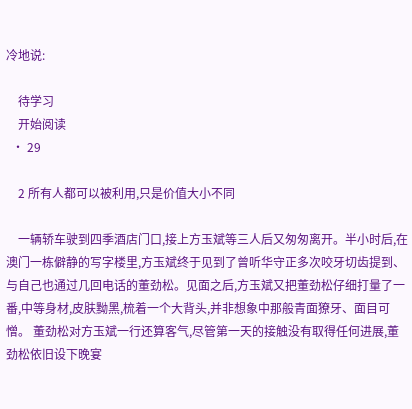冷地说:

    待学习
    开始阅读
  • 29

    2 所有人都可以被利用,只是价值大小不同

    一辆轿车驶到四季酒店门口,接上方玉斌等三人后又匆匆离开。半小时后,在澳门一栋僻静的写字楼里,方玉斌终于见到了曾听华守正多次咬牙切齿提到、与自己也通过几回电话的董劲松。见面之后,方玉斌又把董劲松仔细打量了一番,中等身材,皮肤黝黑,梳着一个大背头,并非想象中那般青面獠牙、面目可憎。 董劲松对方玉斌一行还算客气,尽管第一天的接触没有取得任何进展,董劲松依旧设下晚宴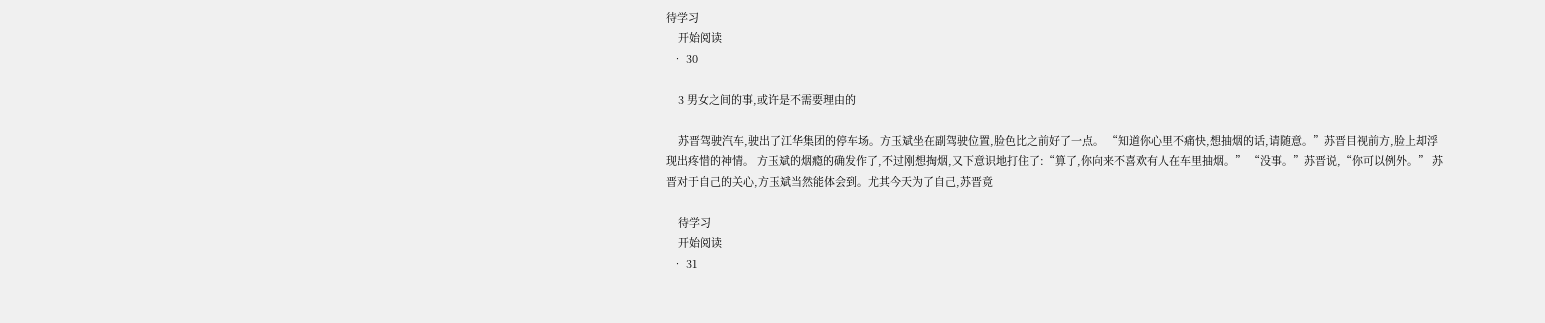待学习
    开始阅读
  • 30

    3 男女之间的事,或许是不需要理由的

    苏晋驾驶汽车,驶出了江华集团的停车场。方玉斌坐在副驾驶位置,脸色比之前好了一点。 “知道你心里不痛快,想抽烟的话,请随意。”苏晋目视前方,脸上却浮现出疼惜的神情。 方玉斌的烟瘾的确发作了,不过刚想掏烟,又下意识地打住了:“算了,你向来不喜欢有人在车里抽烟。” “没事。”苏晋说,“你可以例外。” 苏晋对于自己的关心,方玉斌当然能体会到。尤其今天为了自己,苏晋竟

    待学习
    开始阅读
  • 31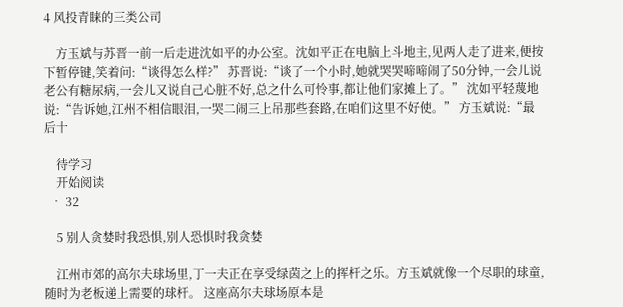4 风投青睐的三类公司

    方玉斌与苏晋一前一后走进沈如平的办公室。沈如平正在电脑上斗地主,见两人走了进来,便按下暂停键,笑着问:“谈得怎么样?” 苏晋说:“谈了一个小时,她就哭哭啼啼闹了50分钟,一会儿说老公有糖尿病,一会儿又说自己心脏不好,总之什么可怜事,都让他们家摊上了。” 沈如平轻蔑地说:“告诉她,江州不相信眼泪,一哭二闹三上吊那些套路,在咱们这里不好使。” 方玉斌说:“最后十

    待学习
    开始阅读
  • 32

    5 别人贪婪时我恐惧,别人恐惧时我贪婪

    江州市郊的高尔夫球场里,丁一夫正在享受绿茵之上的挥杆之乐。方玉斌就像一个尽职的球童,随时为老板递上需要的球杆。 这座高尔夫球场原本是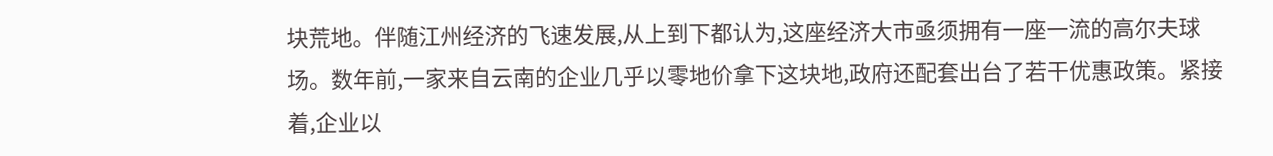块荒地。伴随江州经济的飞速发展,从上到下都认为,这座经济大市亟须拥有一座一流的高尔夫球场。数年前,一家来自云南的企业几乎以零地价拿下这块地,政府还配套出台了若干优惠政策。紧接着,企业以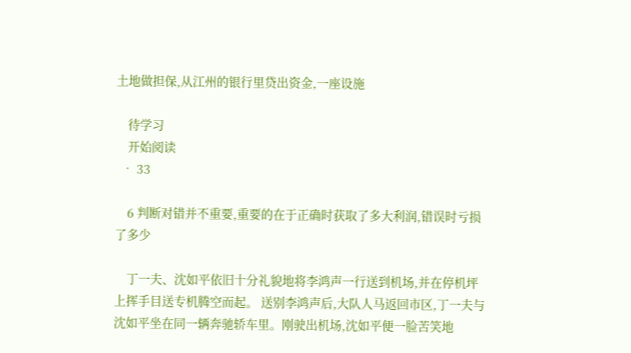土地做担保,从江州的银行里贷出资金,一座设施

    待学习
    开始阅读
  • 33

    6 判断对错并不重要,重要的在于正确时获取了多大利润,错误时亏损了多少

    丁一夫、沈如平依旧十分礼貌地将李鸿声一行送到机场,并在停机坪上挥手目送专机腾空而起。 送别李鸿声后,大队人马返回市区,丁一夫与沈如平坐在同一辆奔驰轿车里。刚驶出机场,沈如平便一脸苦笑地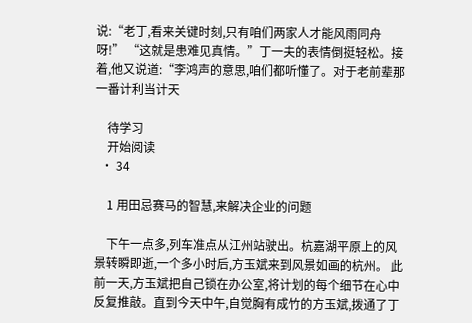说:“老丁,看来关键时刻,只有咱们两家人才能风雨同舟呀!” “这就是患难见真情。”丁一夫的表情倒挺轻松。接着,他又说道:“李鸿声的意思,咱们都听懂了。对于老前辈那一番计利当计天

    待学习
    开始阅读
  • 34

    1 用田忌赛马的智慧,来解决企业的问题

    下午一点多,列车准点从江州站驶出。杭嘉湖平原上的风景转瞬即逝,一个多小时后,方玉斌来到风景如画的杭州。 此前一天,方玉斌把自己锁在办公室,将计划的每个细节在心中反复推敲。直到今天中午,自觉胸有成竹的方玉斌,拨通了丁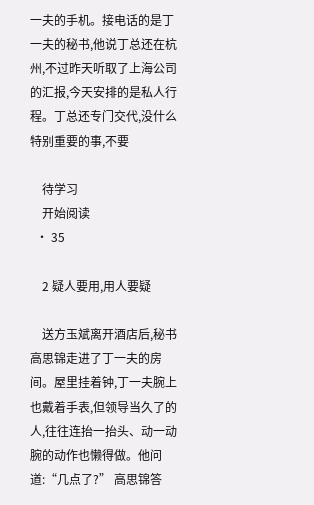一夫的手机。接电话的是丁一夫的秘书,他说丁总还在杭州,不过昨天听取了上海公司的汇报,今天安排的是私人行程。丁总还专门交代,没什么特别重要的事,不要

    待学习
    开始阅读
  • 35

    2 疑人要用,用人要疑

    送方玉斌离开酒店后,秘书高思锦走进了丁一夫的房间。屋里挂着钟,丁一夫腕上也戴着手表,但领导当久了的人,往往连抬一抬头、动一动腕的动作也懒得做。他问道:“几点了?” 高思锦答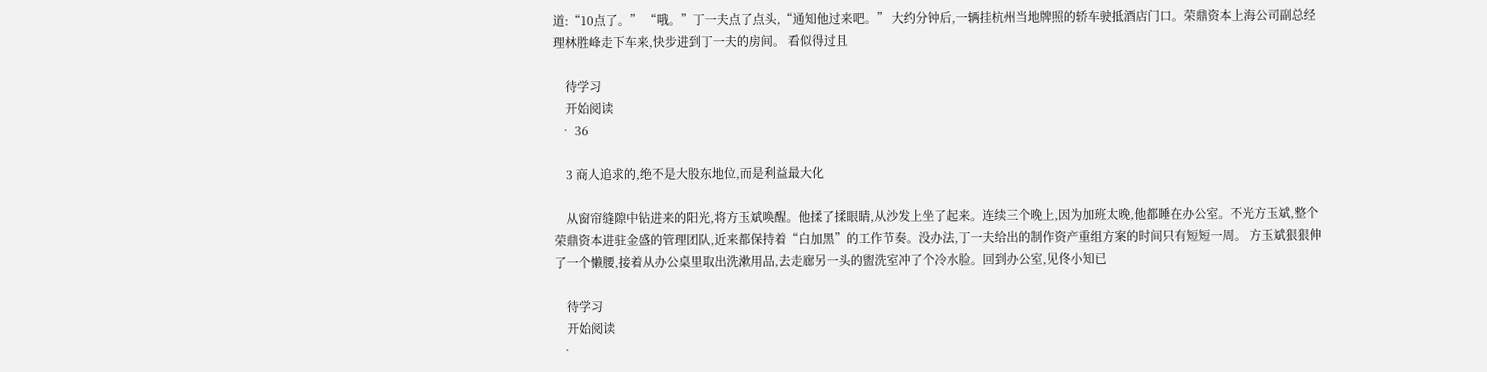道:“10点了。” “哦。”丁一夫点了点头,“通知他过来吧。” 大约分钟后,一辆挂杭州当地牌照的轿车驶抵酒店门口。荣鼎资本上海公司副总经理林胜峰走下车来,快步进到丁一夫的房间。 看似得过且

    待学习
    开始阅读
  • 36

    3 商人追求的,绝不是大股东地位,而是利益最大化

    从窗帘缝隙中钻进来的阳光,将方玉斌唤醒。他揉了揉眼睛,从沙发上坐了起来。连续三个晚上,因为加班太晚,他都睡在办公室。不光方玉斌,整个荣鼎资本进驻金盛的管理团队,近来都保持着“白加黑”的工作节奏。没办法,丁一夫给出的制作资产重组方案的时间只有短短一周。 方玉斌狠狠伸了一个懒腰,接着从办公桌里取出洗漱用品,去走廊另一头的盥洗室冲了个冷水脸。回到办公室,见佟小知已

    待学习
    开始阅读
  •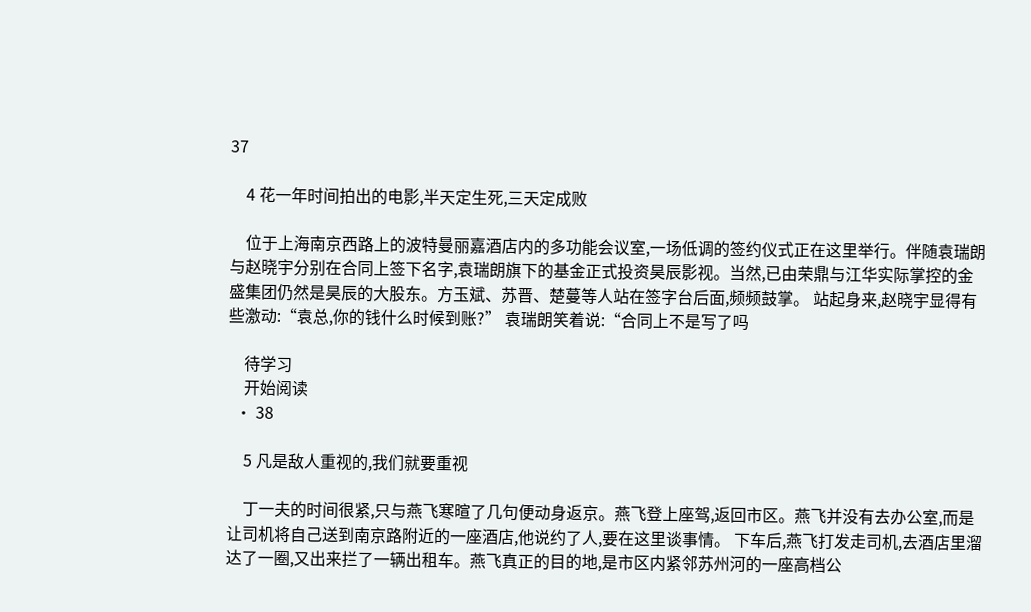37

    4 花一年时间拍出的电影,半天定生死,三天定成败

    位于上海南京西路上的波特曼丽嘉酒店内的多功能会议室,一场低调的签约仪式正在这里举行。伴随袁瑞朗与赵晓宇分别在合同上签下名字,袁瑞朗旗下的基金正式投资昊辰影视。当然,已由荣鼎与江华实际掌控的金盛集团仍然是昊辰的大股东。方玉斌、苏晋、楚蔓等人站在签字台后面,频频鼓掌。 站起身来,赵晓宇显得有些激动:“袁总,你的钱什么时候到账?” 袁瑞朗笑着说:“合同上不是写了吗

    待学习
    开始阅读
  • 38

    5 凡是敌人重视的,我们就要重视

    丁一夫的时间很紧,只与燕飞寒暄了几句便动身返京。燕飞登上座驾,返回市区。燕飞并没有去办公室,而是让司机将自己送到南京路附近的一座酒店,他说约了人,要在这里谈事情。 下车后,燕飞打发走司机,去酒店里溜达了一圈,又出来拦了一辆出租车。燕飞真正的目的地,是市区内紧邻苏州河的一座高档公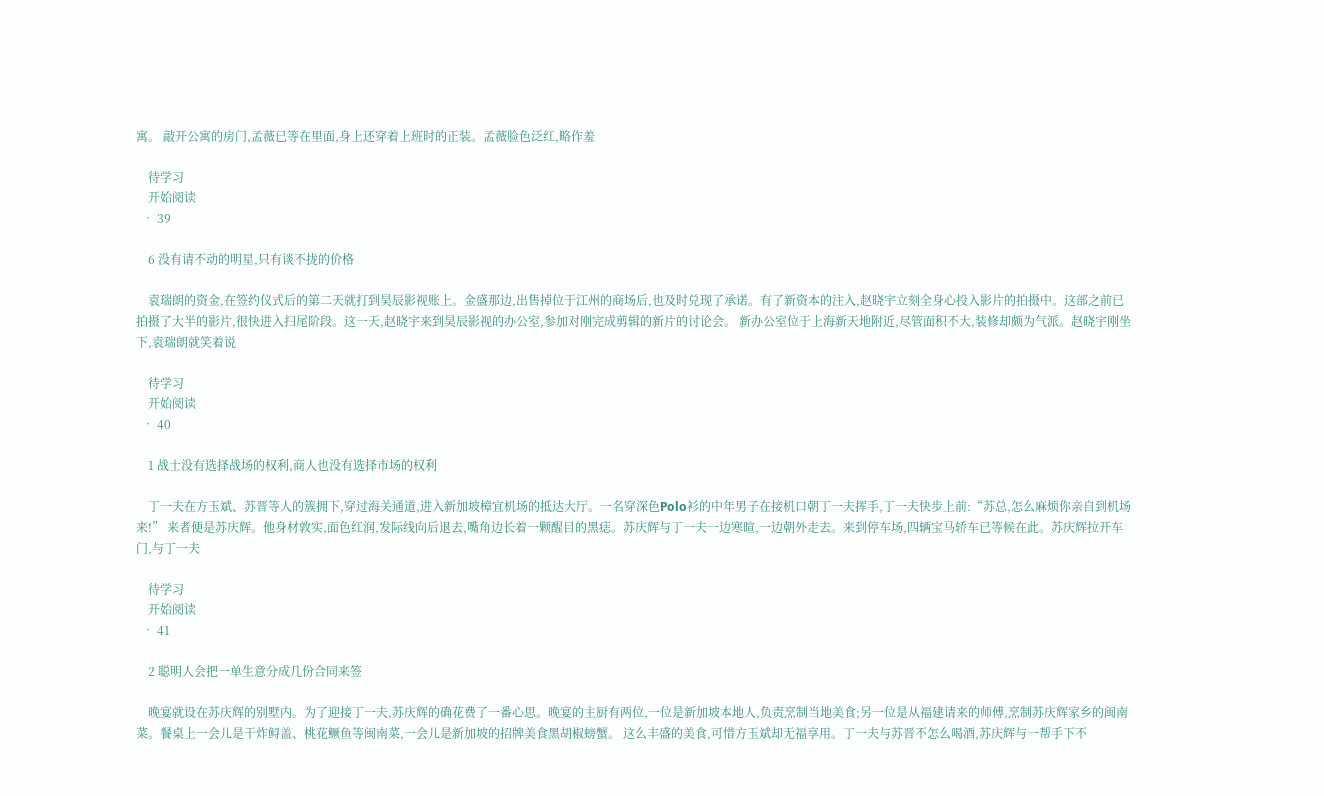寓。 敲开公寓的房门,孟薇已等在里面,身上还穿着上班时的正装。孟薇脸色泛红,略作羞

    待学习
    开始阅读
  • 39

    6 没有请不动的明星,只有谈不拢的价格

    袁瑞朗的资金,在签约仪式后的第二天就打到昊辰影视账上。金盛那边,出售掉位于江州的商场后,也及时兑现了承诺。有了新资本的注入,赵晓宇立刻全身心投入影片的拍摄中。这部之前已拍摄了大半的影片,很快进入扫尾阶段。这一天,赵晓宇来到昊辰影视的办公室,参加对刚完成剪辑的新片的讨论会。 新办公室位于上海新天地附近,尽管面积不大,装修却颇为气派。赵晓宇刚坐下,袁瑞朗就笑着说

    待学习
    开始阅读
  • 40

    1 战士没有选择战场的权利,商人也没有选择市场的权利

    丁一夫在方玉斌、苏晋等人的簇拥下,穿过海关通道,进入新加坡樟宜机场的抵达大厅。一名穿深色Polo衫的中年男子在接机口朝丁一夫挥手,丁一夫快步上前:“苏总,怎么麻烦你亲自到机场来!” 来者便是苏庆辉。他身材敦实,面色红润,发际线向后退去,嘴角边长着一颗醒目的黑痣。苏庆辉与丁一夫一边寒暄,一边朝外走去。来到停车场,四辆宝马轿车已等候在此。苏庆辉拉开车门,与丁一夫

    待学习
    开始阅读
  • 41

    2 聪明人会把一单生意分成几份合同来签

    晚宴就设在苏庆辉的别墅内。为了迎接丁一夫,苏庆辉的确花费了一番心思。晚宴的主厨有两位,一位是新加坡本地人,负责烹制当地美食;另一位是从福建请来的师傅,烹制苏庆辉家乡的闽南菜。餐桌上一会儿是干炸鲟盖、桃花鳜鱼等闽南菜,一会儿是新加坡的招牌美食黑胡椒螃蟹。 这么丰盛的美食,可惜方玉斌却无福享用。丁一夫与苏晋不怎么喝酒,苏庆辉与一帮手下不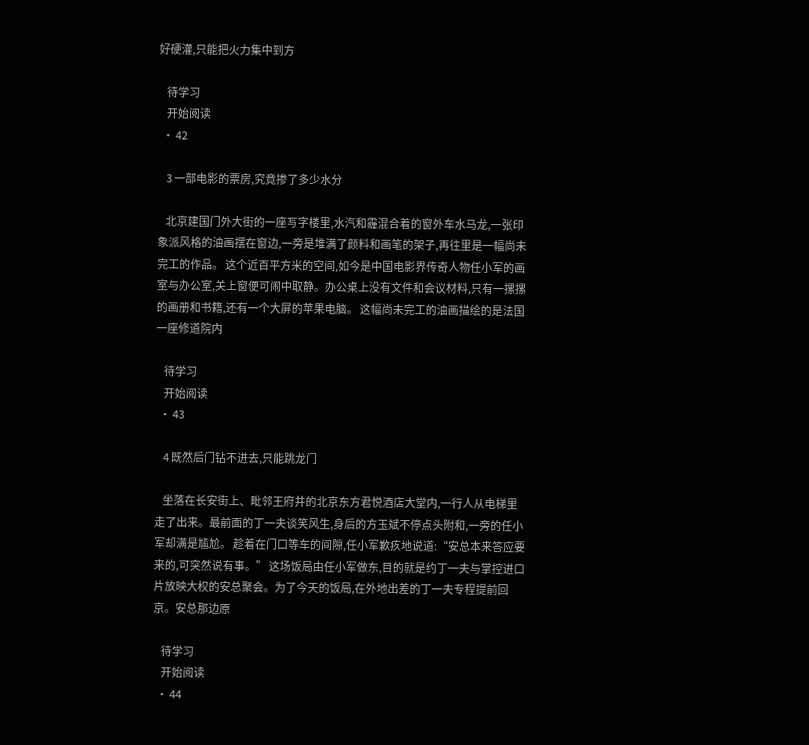好硬灌,只能把火力集中到方

    待学习
    开始阅读
  • 42

    3 一部电影的票房,究竟掺了多少水分

    北京建国门外大街的一座写字楼里,水汽和霾混合着的窗外车水马龙,一张印象派风格的油画摆在窗边,一旁是堆满了颜料和画笔的架子,再往里是一幅尚未完工的作品。 这个近百平方米的空间,如今是中国电影界传奇人物任小军的画室与办公室,关上窗便可闹中取静。办公桌上没有文件和会议材料,只有一摞摞的画册和书籍,还有一个大屏的苹果电脑。 这幅尚未完工的油画描绘的是法国一座修道院内

    待学习
    开始阅读
  • 43

    4 既然后门钻不进去,只能跳龙门

    坐落在长安街上、毗邻王府井的北京东方君悦酒店大堂内,一行人从电梯里走了出来。最前面的丁一夫谈笑风生,身后的方玉斌不停点头附和,一旁的任小军却满是尴尬。 趁着在门口等车的间隙,任小军歉疚地说道:“安总本来答应要来的,可突然说有事。” 这场饭局由任小军做东,目的就是约丁一夫与掌控进口片放映大权的安总聚会。为了今天的饭局,在外地出差的丁一夫专程提前回京。安总那边原

    待学习
    开始阅读
  • 44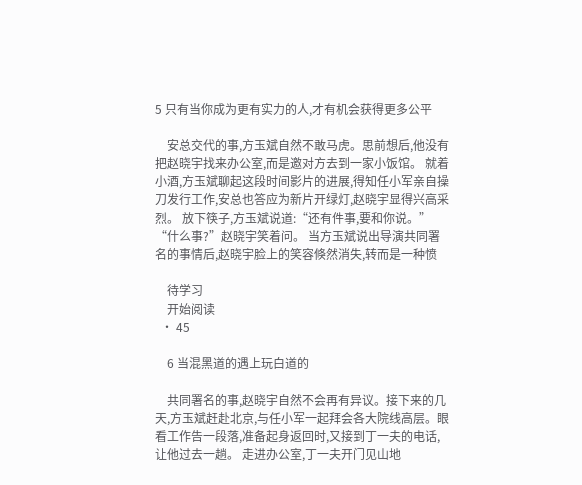5 只有当你成为更有实力的人,才有机会获得更多公平

    安总交代的事,方玉斌自然不敢马虎。思前想后,他没有把赵晓宇找来办公室,而是邀对方去到一家小饭馆。 就着小酒,方玉斌聊起这段时间影片的进展,得知任小军亲自操刀发行工作,安总也答应为新片开绿灯,赵晓宇显得兴高采烈。 放下筷子,方玉斌说道:“还有件事,要和你说。” “什么事?”赵晓宇笑着问。 当方玉斌说出导演共同署名的事情后,赵晓宇脸上的笑容倏然消失,转而是一种愤

    待学习
    开始阅读
  • 45

    6 当混黑道的遇上玩白道的

    共同署名的事,赵晓宇自然不会再有异议。接下来的几天,方玉斌赶赴北京,与任小军一起拜会各大院线高层。眼看工作告一段落,准备起身返回时,又接到丁一夫的电话,让他过去一趟。 走进办公室,丁一夫开门见山地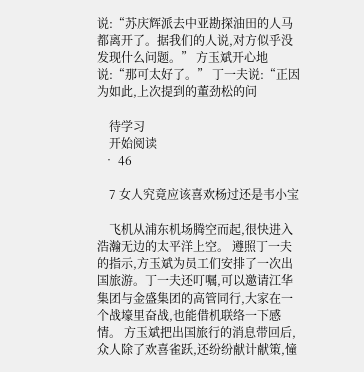说:“苏庆辉派去中亚勘探油田的人马都离开了。据我们的人说,对方似乎没发现什么问题。” 方玉斌开心地说:“那可太好了。” 丁一夫说:“正因为如此,上次提到的董劲松的问

    待学习
    开始阅读
  • 46

    7 女人究竟应该喜欢杨过还是韦小宝

    飞机从浦东机场腾空而起,很快进入浩瀚无边的太平洋上空。 遵照丁一夫的指示,方玉斌为员工们安排了一次出国旅游。丁一夫还叮嘱,可以邀请江华集团与金盛集团的高管同行,大家在一个战壕里奋战,也能借机联络一下感情。 方玉斌把出国旅行的消息带回后,众人除了欢喜雀跃,还纷纷献计献策,憧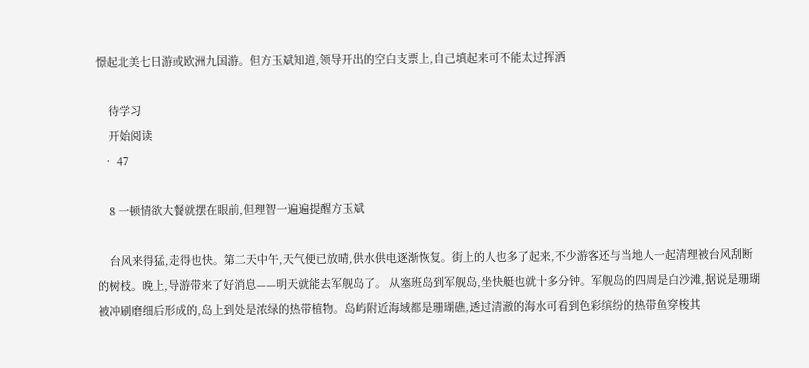憬起北美七日游或欧洲九国游。但方玉斌知道,领导开出的空白支票上,自己填起来可不能太过挥洒

    待学习
    开始阅读
  • 47

    8 一顿情欲大餐就摆在眼前,但理智一遍遍提醒方玉斌

    台风来得猛,走得也快。第二天中午,天气便已放晴,供水供电逐渐恢复。街上的人也多了起来,不少游客还与当地人一起清理被台风刮断的树枝。晚上,导游带来了好消息——明天就能去军舰岛了。 从塞班岛到军舰岛,坐快艇也就十多分钟。军舰岛的四周是白沙滩,据说是珊瑚被冲刷磨细后形成的,岛上到处是浓绿的热带植物。岛屿附近海域都是珊瑚礁,透过清澈的海水可看到色彩缤纷的热带鱼穿梭其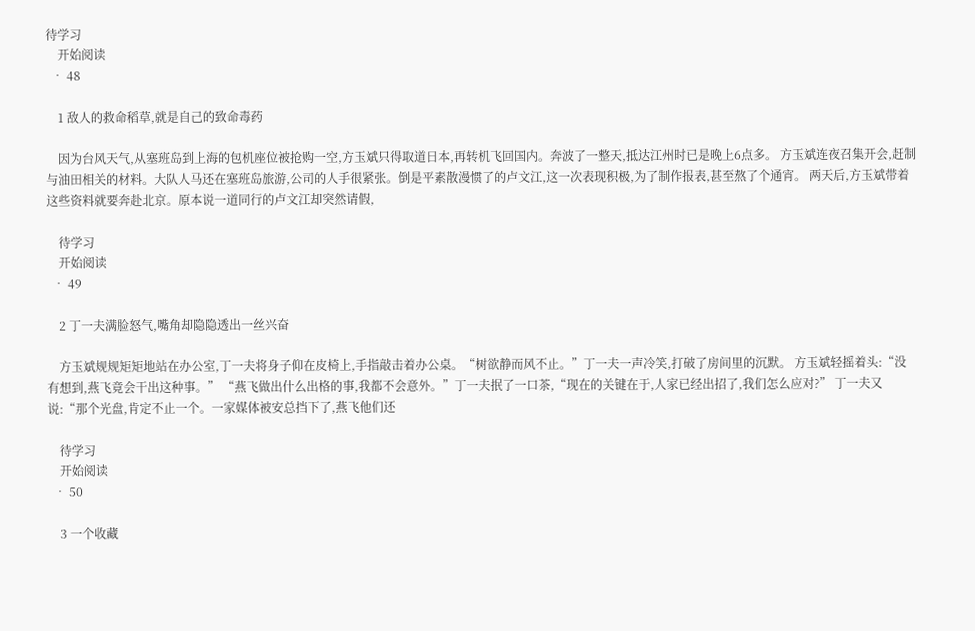待学习
    开始阅读
  • 48

    1 敌人的救命稻草,就是自己的致命毒药

    因为台风天气,从塞班岛到上海的包机座位被抢购一空,方玉斌只得取道日本,再转机飞回国内。奔波了一整天,抵达江州时已是晚上6点多。 方玉斌连夜召集开会,赶制与油田相关的材料。大队人马还在塞班岛旅游,公司的人手很紧张。倒是平素散漫惯了的卢文江,这一次表现积极,为了制作报表,甚至熬了个通宵。 两天后,方玉斌带着这些资料就要奔赴北京。原本说一道同行的卢文江却突然请假,

    待学习
    开始阅读
  • 49

    2 丁一夫满脸怒气,嘴角却隐隐透出一丝兴奋

    方玉斌规规矩矩地站在办公室,丁一夫将身子仰在皮椅上,手指敲击着办公桌。“树欲静而风不止。”丁一夫一声冷笑,打破了房间里的沉默。 方玉斌轻摇着头:“没有想到,燕飞竟会干出这种事。” “燕飞做出什么出格的事,我都不会意外。”丁一夫抿了一口茶,“现在的关键在于,人家已经出招了,我们怎么应对?” 丁一夫又说:“那个光盘,肯定不止一个。一家媒体被安总挡下了,燕飞他们还

    待学习
    开始阅读
  • 50

    3 一个收藏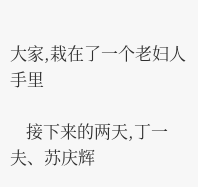大家,栽在了一个老妇人手里

    接下来的两天,丁一夫、苏庆辉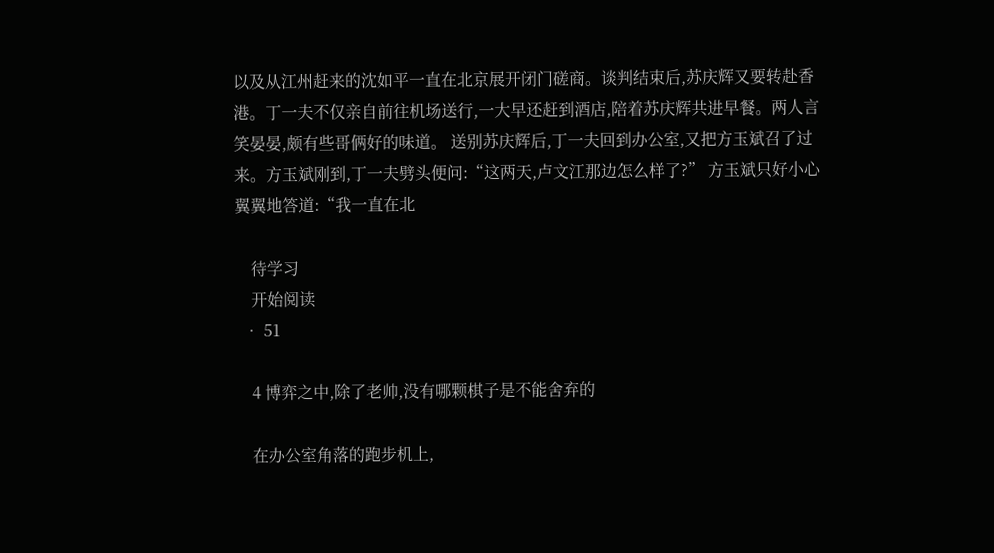以及从江州赶来的沈如平一直在北京展开闭门磋商。谈判结束后,苏庆辉又要转赴香港。丁一夫不仅亲自前往机场送行,一大早还赶到酒店,陪着苏庆辉共进早餐。两人言笑晏晏,颇有些哥俩好的味道。 送别苏庆辉后,丁一夫回到办公室,又把方玉斌召了过来。方玉斌刚到,丁一夫劈头便问:“这两天,卢文江那边怎么样了?” 方玉斌只好小心翼翼地答道:“我一直在北

    待学习
    开始阅读
  • 51

    4 博弈之中,除了老帅,没有哪颗棋子是不能舍弃的

    在办公室角落的跑步机上,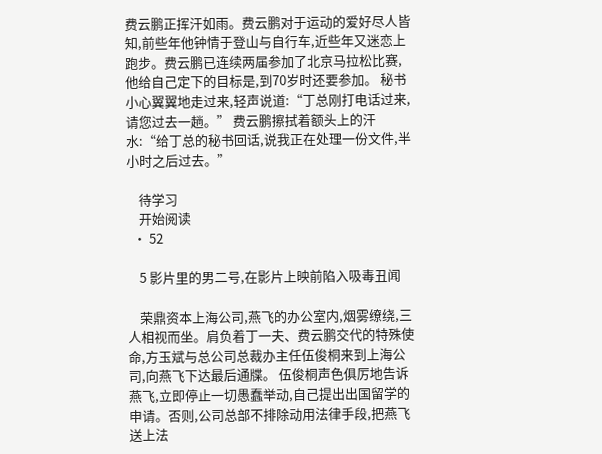费云鹏正挥汗如雨。费云鹏对于运动的爱好尽人皆知,前些年他钟情于登山与自行车,近些年又迷恋上跑步。费云鹏已连续两届参加了北京马拉松比赛,他给自己定下的目标是,到70岁时还要参加。 秘书小心翼翼地走过来,轻声说道:“丁总刚打电话过来,请您过去一趟。” 费云鹏擦拭着额头上的汗水:“给丁总的秘书回话,说我正在处理一份文件,半小时之后过去。”

    待学习
    开始阅读
  • 52

    5 影片里的男二号,在影片上映前陷入吸毒丑闻

    荣鼎资本上海公司,燕飞的办公室内,烟雾缭绕,三人相视而坐。肩负着丁一夫、费云鹏交代的特殊使命,方玉斌与总公司总裁办主任伍俊桐来到上海公司,向燕飞下达最后通牒。 伍俊桐声色俱厉地告诉燕飞,立即停止一切愚蠢举动,自己提出出国留学的申请。否则,公司总部不排除动用法律手段,把燕飞送上法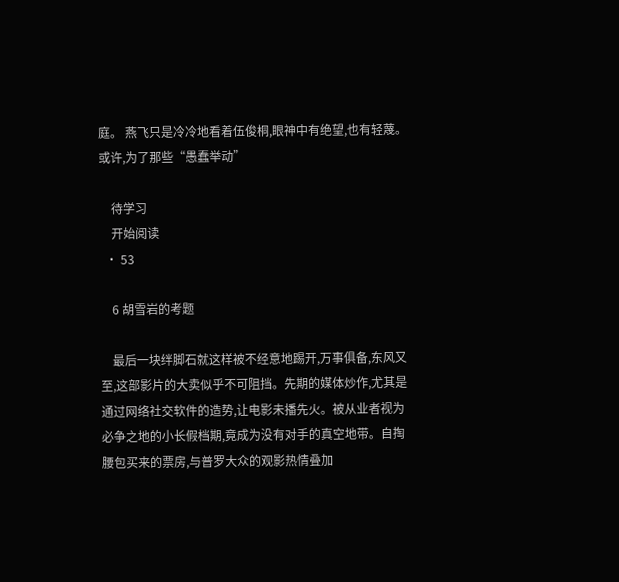庭。 燕飞只是冷冷地看着伍俊桐,眼神中有绝望,也有轻蔑。或许,为了那些“愚蠢举动”

    待学习
    开始阅读
  • 53

    6 胡雪岩的考题

    最后一块绊脚石就这样被不经意地踢开,万事俱备,东风又至,这部影片的大卖似乎不可阻挡。先期的媒体炒作,尤其是通过网络社交软件的造势,让电影未播先火。被从业者视为必争之地的小长假档期,竟成为没有对手的真空地带。自掏腰包买来的票房,与普罗大众的观影热情叠加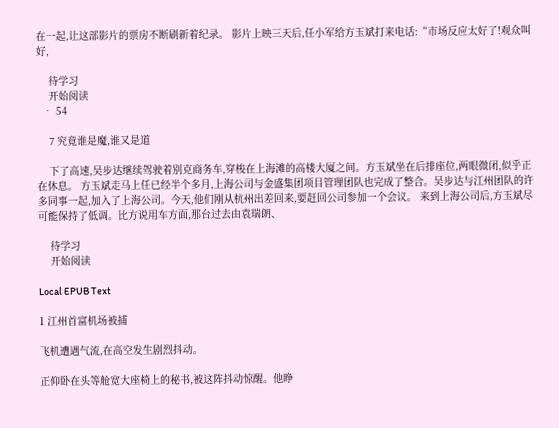在一起,让这部影片的票房不断刷新着纪录。 影片上映三天后,任小军给方玉斌打来电话:“市场反应太好了!观众叫好,

    待学习
    开始阅读
  • 54

    7 究竟谁是魔,谁又是道

    下了高速,吴步达继续驾驶着别克商务车,穿梭在上海滩的高楼大厦之间。方玉斌坐在后排座位,两眼微闭,似乎正在休息。 方玉斌走马上任已经半个多月,上海公司与金盛集团项目管理团队也完成了整合。吴步达与江州团队的许多同事一起,加入了上海公司。今天,他们刚从杭州出差回来,要赶回公司参加一个会议。 来到上海公司后,方玉斌尽可能保持了低调。比方说用车方面,那台过去由袁瑞朗、

    待学习
    开始阅读

Local EPUB Text

1 江州首富机场被捕

飞机遭遇气流,在高空发生剧烈抖动。

正仰卧在头等舱宽大座椅上的秘书,被这阵抖动惊醒。他睁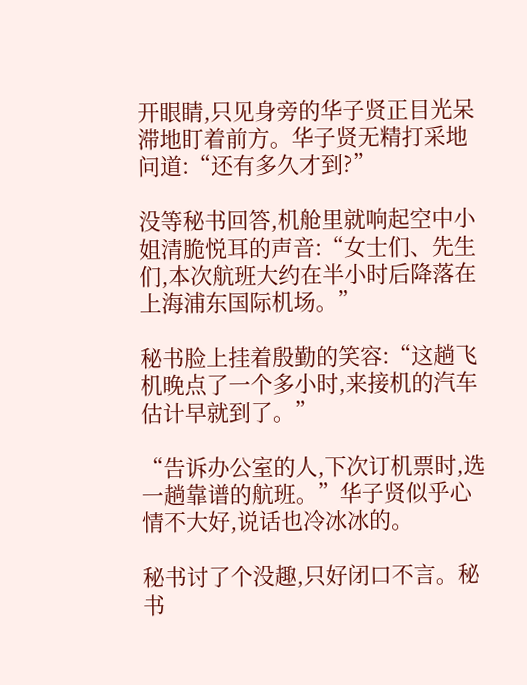开眼睛,只见身旁的华子贤正目光呆滞地盯着前方。华子贤无精打采地问道:“还有多久才到?”

没等秘书回答,机舱里就响起空中小姐清脆悦耳的声音:“女士们、先生们,本次航班大约在半小时后降落在上海浦东国际机场。”

秘书脸上挂着殷勤的笑容:“这趟飞机晚点了一个多小时,来接机的汽车估计早就到了。”

“告诉办公室的人,下次订机票时,选一趟靠谱的航班。”华子贤似乎心情不大好,说话也冷冰冰的。

秘书讨了个没趣,只好闭口不言。秘书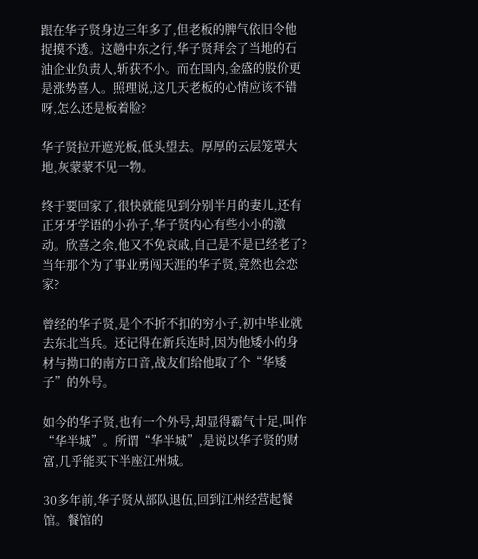跟在华子贤身边三年多了,但老板的脾气依旧令他捉摸不透。这趟中东之行,华子贤拜会了当地的石油企业负责人,斩获不小。而在国内,金盛的股价更是涨势喜人。照理说,这几天老板的心情应该不错呀,怎么还是板着脸?

华子贤拉开遮光板,低头望去。厚厚的云层笼罩大地,灰蒙蒙不见一物。

终于要回家了,很快就能见到分别半月的妻儿,还有正牙牙学语的小孙子,华子贤内心有些小小的激动。欣喜之余,他又不免哀戚,自己是不是已经老了?当年那个为了事业勇闯天涯的华子贤,竟然也会恋家?

曾经的华子贤,是个不折不扣的穷小子,初中毕业就去东北当兵。还记得在新兵连时,因为他矮小的身材与拗口的南方口音,战友们给他取了个“华矮子”的外号。

如今的华子贤,也有一个外号,却显得霸气十足,叫作“华半城”。所谓“华半城”,是说以华子贤的财富,几乎能买下半座江州城。

30多年前,华子贤从部队退伍,回到江州经营起餐馆。餐馆的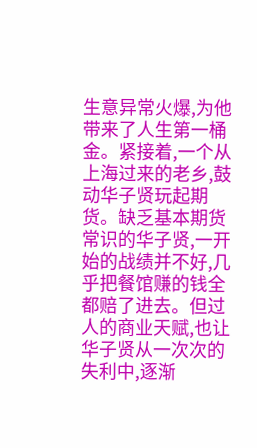生意异常火爆,为他带来了人生第一桶金。紧接着,一个从上海过来的老乡,鼓动华子贤玩起期货。缺乏基本期货常识的华子贤,一开始的战绩并不好,几乎把餐馆赚的钱全都赔了进去。但过人的商业天赋,也让华子贤从一次次的失利中,逐渐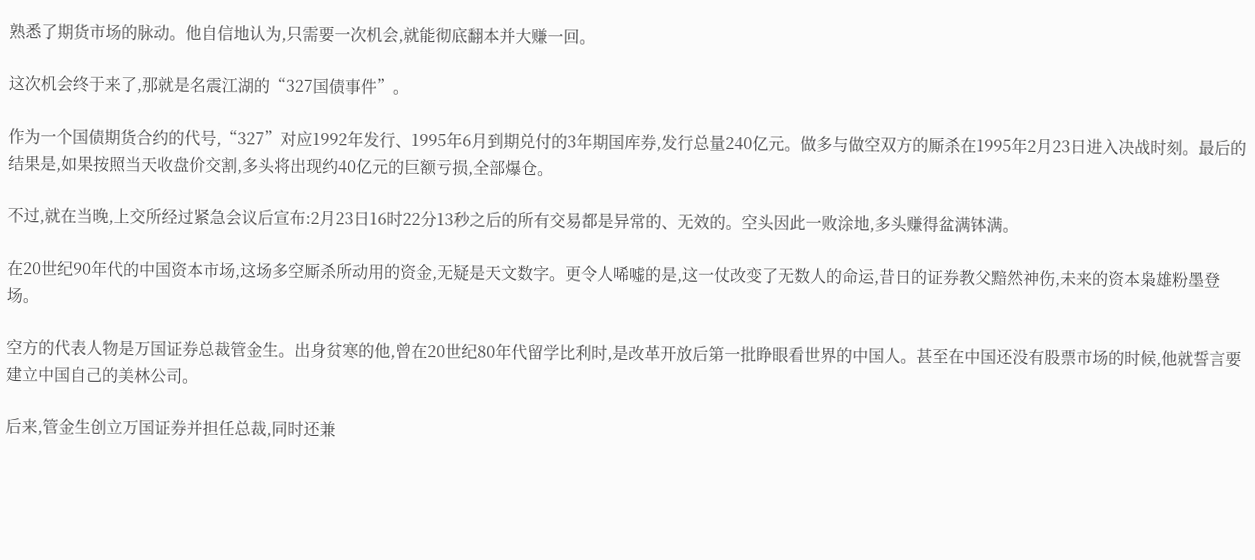熟悉了期货市场的脉动。他自信地认为,只需要一次机会,就能彻底翻本并大赚一回。

这次机会终于来了,那就是名震江湖的“327国债事件”。

作为一个国债期货合约的代号,“327”对应1992年发行、1995年6月到期兑付的3年期国库券,发行总量240亿元。做多与做空双方的厮杀在1995年2月23日进入决战时刻。最后的结果是,如果按照当天收盘价交割,多头将出现约40亿元的巨额亏损,全部爆仓。

不过,就在当晚,上交所经过紧急会议后宣布:2月23日16时22分13秒之后的所有交易都是异常的、无效的。空头因此一败涂地,多头赚得盆满钵满。

在20世纪90年代的中国资本市场,这场多空厮杀所动用的资金,无疑是天文数字。更令人唏嘘的是,这一仗改变了无数人的命运,昔日的证券教父黯然神伤,未来的资本枭雄粉墨登场。

空方的代表人物是万国证券总裁管金生。出身贫寒的他,曾在20世纪80年代留学比利时,是改革开放后第一批睁眼看世界的中国人。甚至在中国还没有股票市场的时候,他就誓言要建立中国自己的美林公司。

后来,管金生创立万国证券并担任总裁,同时还兼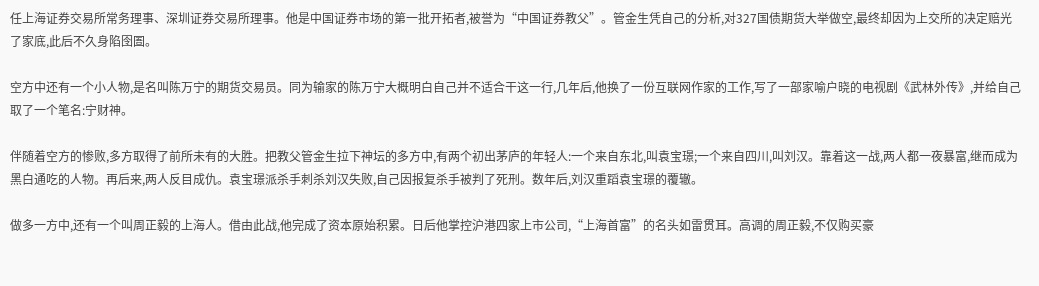任上海证券交易所常务理事、深圳证券交易所理事。他是中国证券市场的第一批开拓者,被誉为“中国证券教父”。管金生凭自己的分析,对327国债期货大举做空,最终却因为上交所的决定赔光了家底,此后不久身陷囹圄。

空方中还有一个小人物,是名叫陈万宁的期货交易员。同为输家的陈万宁大概明白自己并不适合干这一行,几年后,他换了一份互联网作家的工作,写了一部家喻户晓的电视剧《武林外传》,并给自己取了一个笔名:宁财神。

伴随着空方的惨败,多方取得了前所未有的大胜。把教父管金生拉下神坛的多方中,有两个初出茅庐的年轻人:一个来自东北,叫袁宝璟;一个来自四川,叫刘汉。靠着这一战,两人都一夜暴富,继而成为黑白通吃的人物。再后来,两人反目成仇。袁宝璟派杀手刺杀刘汉失败,自己因报复杀手被判了死刑。数年后,刘汉重蹈袁宝璟的覆辙。

做多一方中,还有一个叫周正毅的上海人。借由此战,他完成了资本原始积累。日后他掌控沪港四家上市公司,“上海首富”的名头如雷贯耳。高调的周正毅,不仅购买豪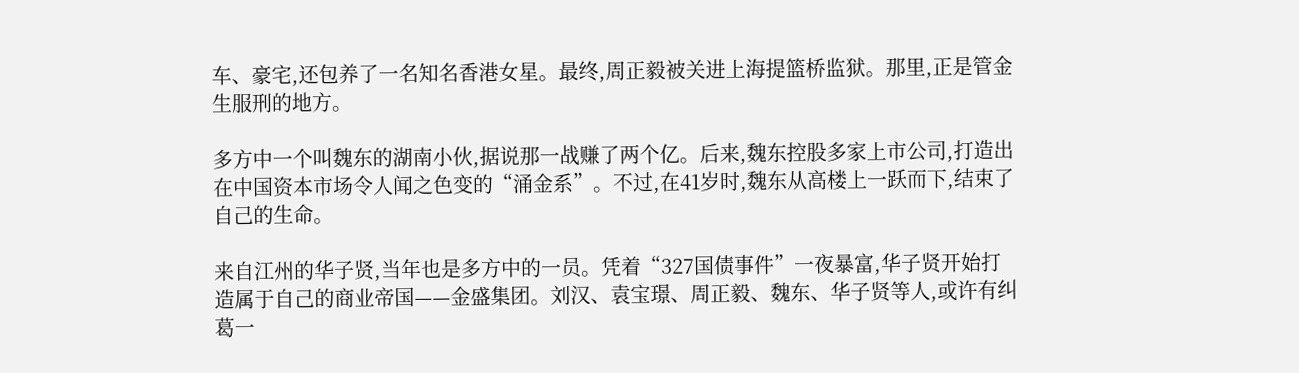车、豪宅,还包养了一名知名香港女星。最终,周正毅被关进上海提篮桥监狱。那里,正是管金生服刑的地方。

多方中一个叫魏东的湖南小伙,据说那一战赚了两个亿。后来,魏东控股多家上市公司,打造出在中国资本市场令人闻之色变的“涌金系”。不过,在41岁时,魏东从高楼上一跃而下,结束了自己的生命。

来自江州的华子贤,当年也是多方中的一员。凭着“327国债事件”一夜暴富,华子贤开始打造属于自己的商业帝国——金盛集团。刘汉、袁宝璟、周正毅、魏东、华子贤等人,或许有纠葛一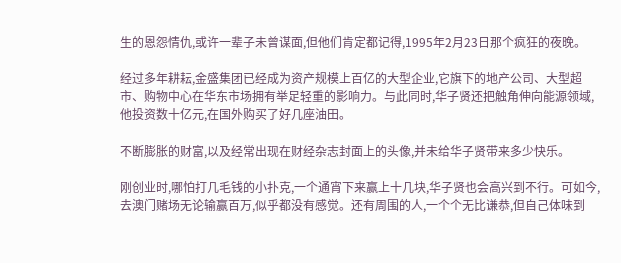生的恩怨情仇,或许一辈子未曾谋面,但他们肯定都记得,1995年2月23日那个疯狂的夜晚。

经过多年耕耘,金盛集团已经成为资产规模上百亿的大型企业,它旗下的地产公司、大型超市、购物中心在华东市场拥有举足轻重的影响力。与此同时,华子贤还把触角伸向能源领域,他投资数十亿元,在国外购买了好几座油田。

不断膨胀的财富,以及经常出现在财经杂志封面上的头像,并未给华子贤带来多少快乐。

刚创业时,哪怕打几毛钱的小扑克,一个通宵下来赢上十几块,华子贤也会高兴到不行。可如今,去澳门赌场无论输赢百万,似乎都没有感觉。还有周围的人,一个个无比谦恭,但自己体味到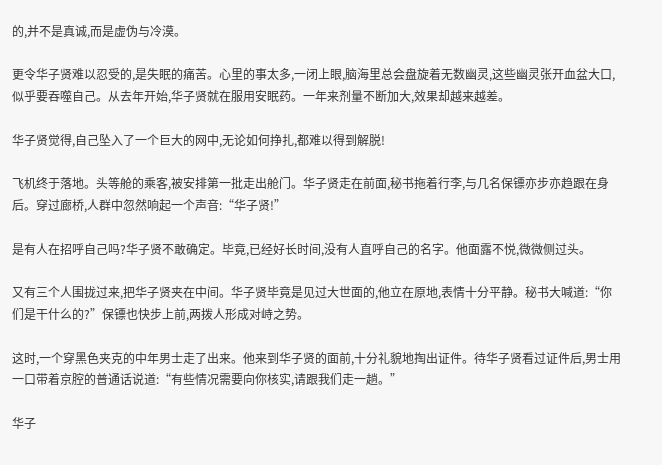的,并不是真诚,而是虚伪与冷漠。

更令华子贤难以忍受的,是失眠的痛苦。心里的事太多,一闭上眼,脑海里总会盘旋着无数幽灵,这些幽灵张开血盆大口,似乎要吞噬自己。从去年开始,华子贤就在服用安眠药。一年来剂量不断加大,效果却越来越差。

华子贤觉得,自己坠入了一个巨大的网中,无论如何挣扎,都难以得到解脱!

飞机终于落地。头等舱的乘客,被安排第一批走出舱门。华子贤走在前面,秘书拖着行李,与几名保镖亦步亦趋跟在身后。穿过廊桥,人群中忽然响起一个声音:“华子贤!”

是有人在招呼自己吗?华子贤不敢确定。毕竟,已经好长时间,没有人直呼自己的名字。他面露不悦,微微侧过头。

又有三个人围拢过来,把华子贤夹在中间。华子贤毕竟是见过大世面的,他立在原地,表情十分平静。秘书大喊道:“你们是干什么的?”保镖也快步上前,两拨人形成对峙之势。

这时,一个穿黑色夹克的中年男士走了出来。他来到华子贤的面前,十分礼貌地掏出证件。待华子贤看过证件后,男士用一口带着京腔的普通话说道:“有些情况需要向你核实,请跟我们走一趟。”

华子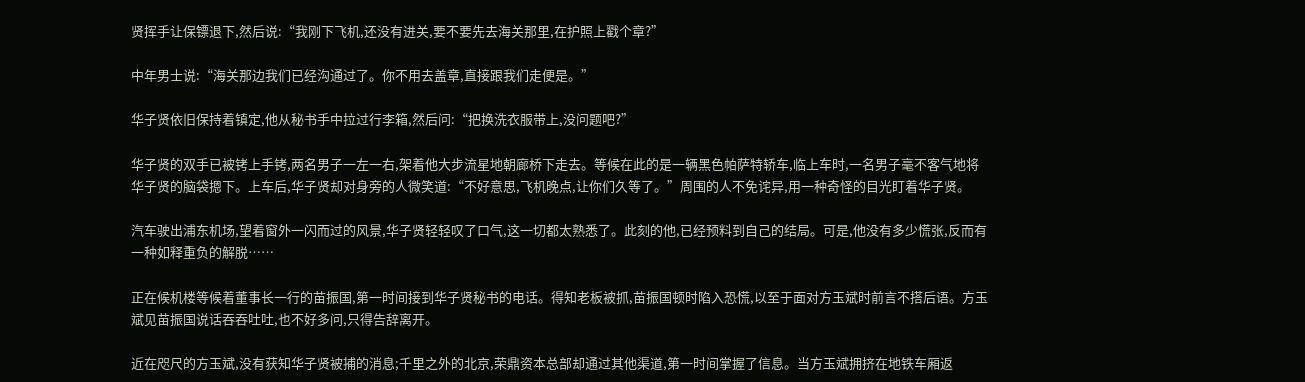贤挥手让保镖退下,然后说:“我刚下飞机,还没有进关,要不要先去海关那里,在护照上戳个章?”

中年男士说:“海关那边我们已经沟通过了。你不用去盖章,直接跟我们走便是。”

华子贤依旧保持着镇定,他从秘书手中拉过行李箱,然后问:“把换洗衣服带上,没问题吧?”

华子贤的双手已被铐上手铐,两名男子一左一右,架着他大步流星地朝廊桥下走去。等候在此的是一辆黑色帕萨特轿车,临上车时,一名男子毫不客气地将华子贤的脑袋摁下。上车后,华子贤却对身旁的人微笑道:“不好意思,飞机晚点,让你们久等了。”周围的人不免诧异,用一种奇怪的目光盯着华子贤。

汽车驶出浦东机场,望着窗外一闪而过的风景,华子贤轻轻叹了口气,这一切都太熟悉了。此刻的他,已经预料到自己的结局。可是,他没有多少慌张,反而有一种如释重负的解脱……

正在候机楼等候着董事长一行的苗振国,第一时间接到华子贤秘书的电话。得知老板被抓,苗振国顿时陷入恐慌,以至于面对方玉斌时前言不搭后语。方玉斌见苗振国说话吞吞吐吐,也不好多问,只得告辞离开。

近在咫尺的方玉斌,没有获知华子贤被捕的消息;千里之外的北京,荣鼎资本总部却通过其他渠道,第一时间掌握了信息。当方玉斌拥挤在地铁车厢返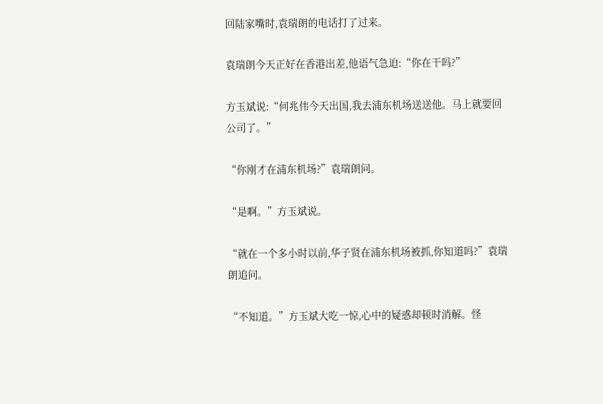回陆家嘴时,袁瑞朗的电话打了过来。

袁瑞朗今天正好在香港出差,他语气急迫:“你在干吗?”

方玉斌说:“何兆伟今天出国,我去浦东机场送送他。马上就要回公司了。”

“你刚才在浦东机场?”袁瑞朗问。

“是啊。”方玉斌说。

“就在一个多小时以前,华子贤在浦东机场被抓,你知道吗?”袁瑞朗追问。

“不知道。”方玉斌大吃一惊,心中的疑惑却顿时消解。怪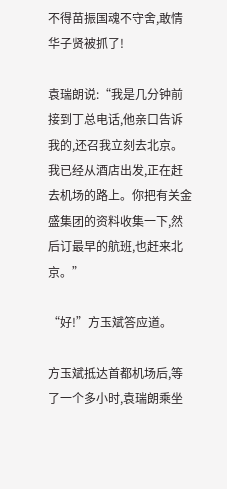不得苗振国魂不守舍,敢情华子贤被抓了!

袁瑞朗说:“我是几分钟前接到丁总电话,他亲口告诉我的,还召我立刻去北京。我已经从酒店出发,正在赶去机场的路上。你把有关金盛集团的资料收集一下,然后订最早的航班,也赶来北京。”

“好!”方玉斌答应道。

方玉斌抵达首都机场后,等了一个多小时,袁瑞朗乘坐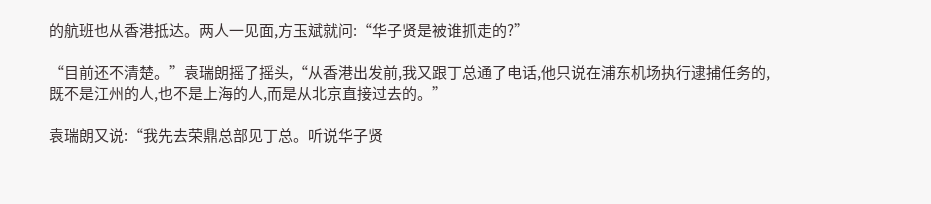的航班也从香港抵达。两人一见面,方玉斌就问:“华子贤是被谁抓走的?”

“目前还不清楚。”袁瑞朗摇了摇头,“从香港出发前,我又跟丁总通了电话,他只说在浦东机场执行逮捕任务的,既不是江州的人,也不是上海的人,而是从北京直接过去的。”

袁瑞朗又说:“我先去荣鼎总部见丁总。听说华子贤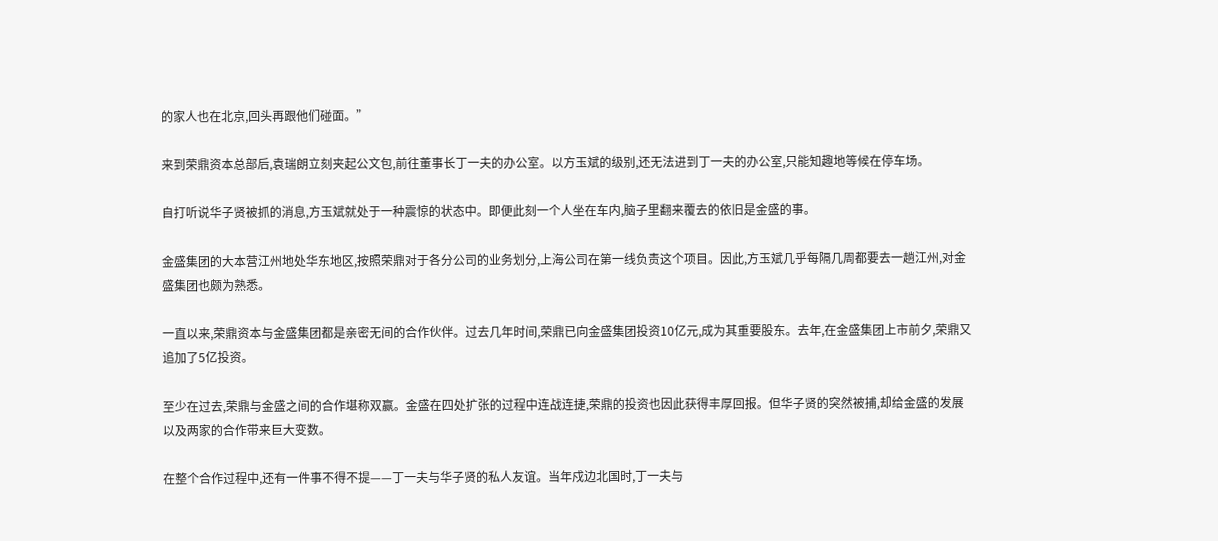的家人也在北京,回头再跟他们碰面。”

来到荣鼎资本总部后,袁瑞朗立刻夹起公文包,前往董事长丁一夫的办公室。以方玉斌的级别,还无法进到丁一夫的办公室,只能知趣地等候在停车场。

自打听说华子贤被抓的消息,方玉斌就处于一种震惊的状态中。即便此刻一个人坐在车内,脑子里翻来覆去的依旧是金盛的事。

金盛集团的大本营江州地处华东地区,按照荣鼎对于各分公司的业务划分,上海公司在第一线负责这个项目。因此,方玉斌几乎每隔几周都要去一趟江州,对金盛集团也颇为熟悉。

一直以来,荣鼎资本与金盛集团都是亲密无间的合作伙伴。过去几年时间,荣鼎已向金盛集团投资10亿元,成为其重要股东。去年,在金盛集团上市前夕,荣鼎又追加了5亿投资。

至少在过去,荣鼎与金盛之间的合作堪称双赢。金盛在四处扩张的过程中连战连捷,荣鼎的投资也因此获得丰厚回报。但华子贤的突然被捕,却给金盛的发展以及两家的合作带来巨大变数。

在整个合作过程中,还有一件事不得不提——丁一夫与华子贤的私人友谊。当年戍边北国时,丁一夫与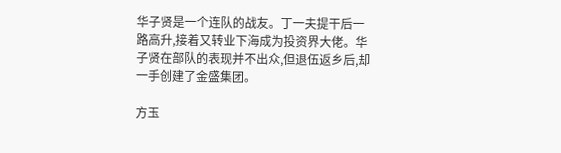华子贤是一个连队的战友。丁一夫提干后一路高升,接着又转业下海成为投资界大佬。华子贤在部队的表现并不出众,但退伍返乡后,却一手创建了金盛集团。

方玉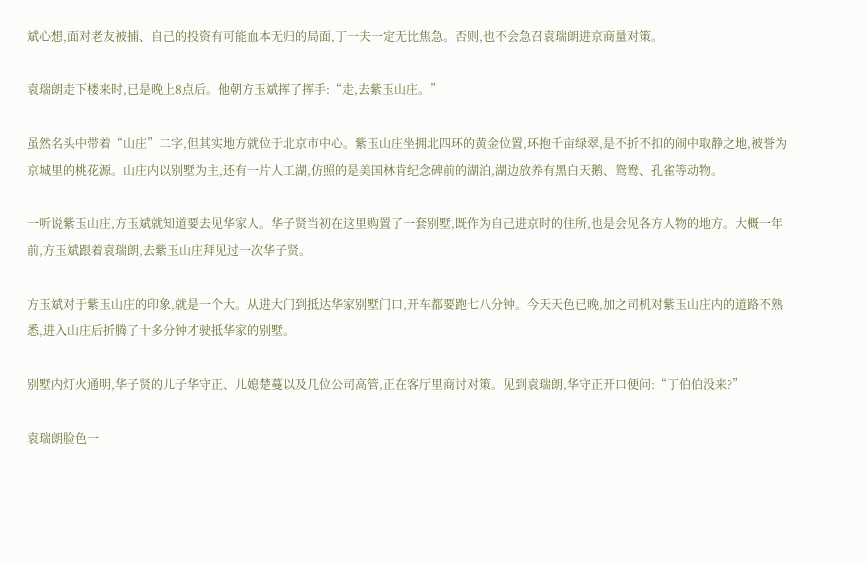斌心想,面对老友被捕、自己的投资有可能血本无归的局面,丁一夫一定无比焦急。否则,也不会急召袁瑞朗进京商量对策。

袁瑞朗走下楼来时,已是晚上8点后。他朝方玉斌挥了挥手:“走,去紫玉山庄。”

虽然名头中带着“山庄”二字,但其实地方就位于北京市中心。紫玉山庄坐拥北四环的黄金位置,环抱千亩绿翠,是不折不扣的闹中取静之地,被誉为京城里的桃花源。山庄内以别墅为主,还有一片人工湖,仿照的是美国林肯纪念碑前的湖泊,湖边放养有黑白天鹅、鸳鸯、孔雀等动物。

一听说紫玉山庄,方玉斌就知道要去见华家人。华子贤当初在这里购置了一套别墅,既作为自己进京时的住所,也是会见各方人物的地方。大概一年前,方玉斌跟着袁瑞朗,去紫玉山庄拜见过一次华子贤。

方玉斌对于紫玉山庄的印象,就是一个大。从进大门到抵达华家别墅门口,开车都要跑七八分钟。今天天色已晚,加之司机对紫玉山庄内的道路不熟悉,进入山庄后折腾了十多分钟才驶抵华家的别墅。

别墅内灯火通明,华子贤的儿子华守正、儿媳楚蔓以及几位公司高管,正在客厅里商讨对策。见到袁瑞朗,华守正开口便问:“丁伯伯没来?”

袁瑞朗脸色一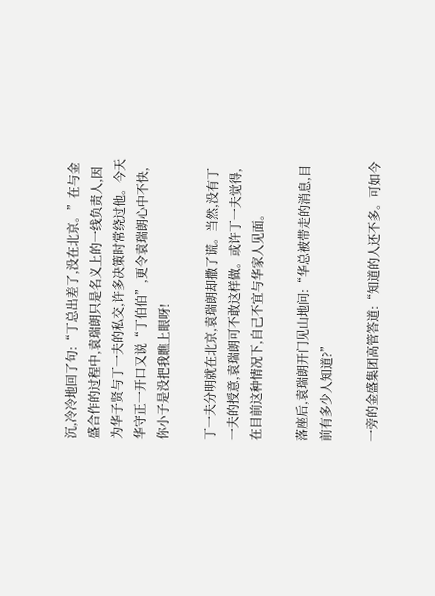沉,冷冷地回了句:“丁总出差了,没在北京。”在与金盛合作的过程中,袁瑞朗只是名义上的一线负责人,因为华子贤与丁一夫的私交,许多决策时常绕过他。今天华守正一开口又说“丁伯伯”,更令袁瑞朗心中不快,你小子是没把我瞧上眼呀!

丁一夫分明就在北京,袁瑞朗却撒了谎。当然,没有丁一夫的授意,袁瑞朗可不敢这样做。或许丁一夫觉得,在目前这种情况下,自己不宜与华家人见面。

落座后,袁瑞朗开门见山地问:“华总被带走的消息,目前有多少人知道?”

一旁的金盛集团高管答道:“知道的人还不多。可如今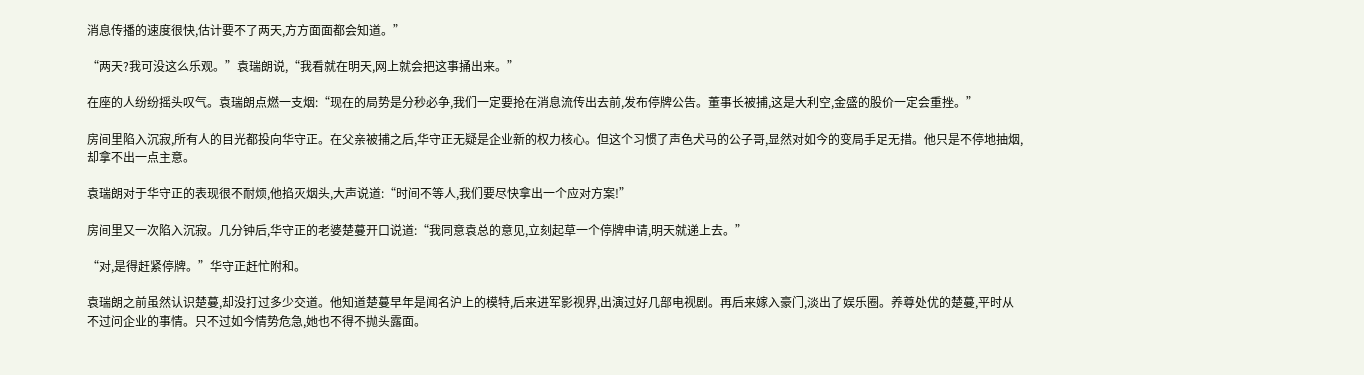消息传播的速度很快,估计要不了两天,方方面面都会知道。”

“两天?我可没这么乐观。”袁瑞朗说,“我看就在明天,网上就会把这事捅出来。”

在座的人纷纷摇头叹气。袁瑞朗点燃一支烟:“现在的局势是分秒必争,我们一定要抢在消息流传出去前,发布停牌公告。董事长被捕,这是大利空,金盛的股价一定会重挫。”

房间里陷入沉寂,所有人的目光都投向华守正。在父亲被捕之后,华守正无疑是企业新的权力核心。但这个习惯了声色犬马的公子哥,显然对如今的变局手足无措。他只是不停地抽烟,却拿不出一点主意。

袁瑞朗对于华守正的表现很不耐烦,他掐灭烟头,大声说道:“时间不等人,我们要尽快拿出一个应对方案!”

房间里又一次陷入沉寂。几分钟后,华守正的老婆楚蔓开口说道:“我同意袁总的意见,立刻起草一个停牌申请,明天就递上去。”

“对,是得赶紧停牌。”华守正赶忙附和。

袁瑞朗之前虽然认识楚蔓,却没打过多少交道。他知道楚蔓早年是闻名沪上的模特,后来进军影视界,出演过好几部电视剧。再后来嫁入豪门,淡出了娱乐圈。养尊处优的楚蔓,平时从不过问企业的事情。只不过如今情势危急,她也不得不抛头露面。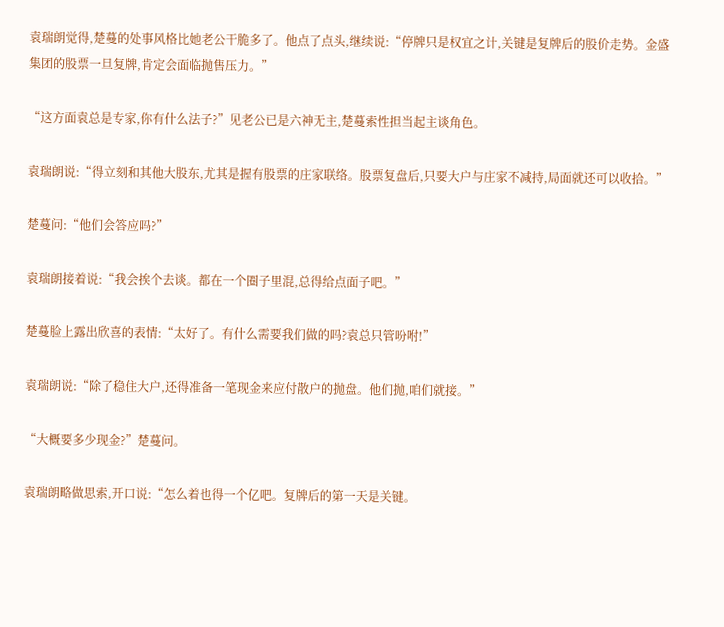袁瑞朗觉得,楚蔓的处事风格比她老公干脆多了。他点了点头,继续说:“停牌只是权宜之计,关键是复牌后的股价走势。金盛集团的股票一旦复牌,肯定会面临抛售压力。”

“这方面袁总是专家,你有什么法子?”见老公已是六神无主,楚蔓索性担当起主谈角色。

袁瑞朗说:“得立刻和其他大股东,尤其是握有股票的庄家联络。股票复盘后,只要大户与庄家不减持,局面就还可以收拾。”

楚蔓问:“他们会答应吗?”

袁瑞朗接着说:“我会挨个去谈。都在一个圈子里混,总得给点面子吧。”

楚蔓脸上露出欣喜的表情:“太好了。有什么需要我们做的吗?袁总只管吩咐!”

袁瑞朗说:“除了稳住大户,还得准备一笔现金来应付散户的抛盘。他们抛,咱们就接。”

“大概要多少现金?”楚蔓问。

袁瑞朗略做思索,开口说:“怎么着也得一个亿吧。复牌后的第一天是关键。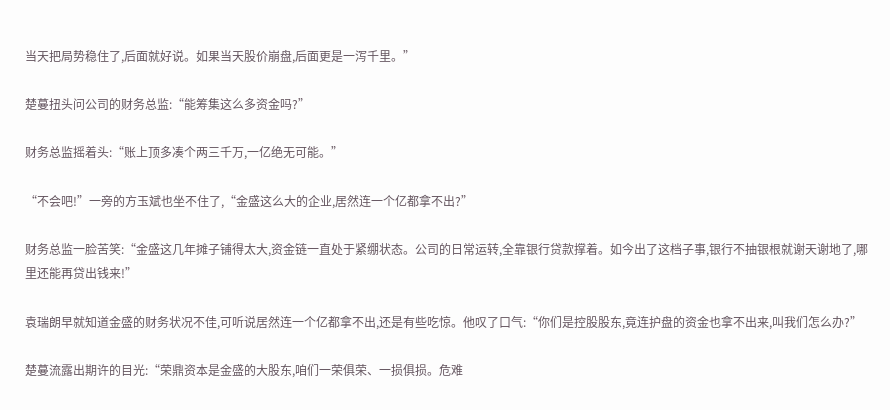当天把局势稳住了,后面就好说。如果当天股价崩盘,后面更是一泻千里。”

楚蔓扭头问公司的财务总监:“能筹集这么多资金吗?”

财务总监摇着头:“账上顶多凑个两三千万,一亿绝无可能。”

“不会吧!”一旁的方玉斌也坐不住了,“金盛这么大的企业,居然连一个亿都拿不出?”

财务总监一脸苦笑:“金盛这几年摊子铺得太大,资金链一直处于紧绷状态。公司的日常运转,全靠银行贷款撑着。如今出了这档子事,银行不抽银根就谢天谢地了,哪里还能再贷出钱来!”

袁瑞朗早就知道金盛的财务状况不佳,可听说居然连一个亿都拿不出,还是有些吃惊。他叹了口气:“你们是控股股东,竟连护盘的资金也拿不出来,叫我们怎么办?”

楚蔓流露出期许的目光:“荣鼎资本是金盛的大股东,咱们一荣俱荣、一损俱损。危难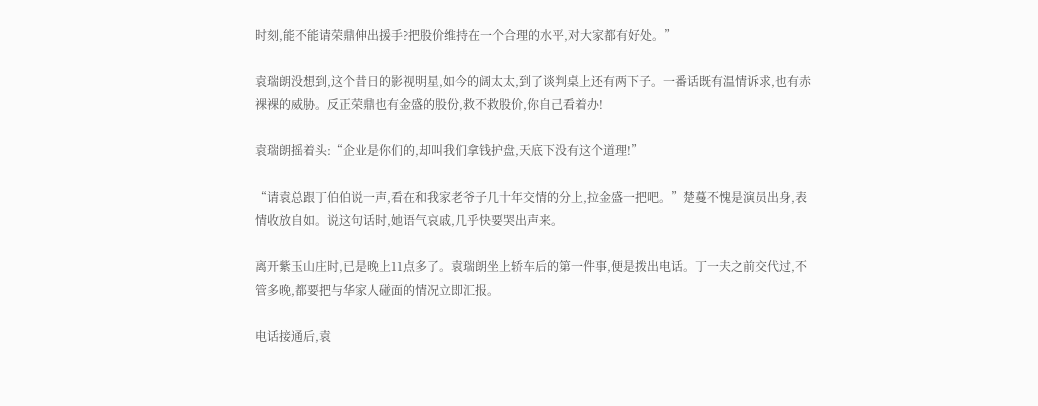时刻,能不能请荣鼎伸出援手?把股价维持在一个合理的水平,对大家都有好处。”

袁瑞朗没想到,这个昔日的影视明星,如今的阔太太,到了谈判桌上还有两下子。一番话既有温情诉求,也有赤裸裸的威胁。反正荣鼎也有金盛的股份,救不救股价,你自己看着办!

袁瑞朗摇着头:“企业是你们的,却叫我们拿钱护盘,天底下没有这个道理!”

“请袁总跟丁伯伯说一声,看在和我家老爷子几十年交情的分上,拉金盛一把吧。”楚蔓不愧是演员出身,表情收放自如。说这句话时,她语气哀戚,几乎快要哭出声来。

离开紫玉山庄时,已是晚上11点多了。袁瑞朗坐上轿车后的第一件事,便是拨出电话。丁一夫之前交代过,不管多晚,都要把与华家人碰面的情况立即汇报。

电话接通后,袁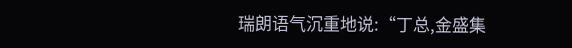瑞朗语气沉重地说:“丁总,金盛集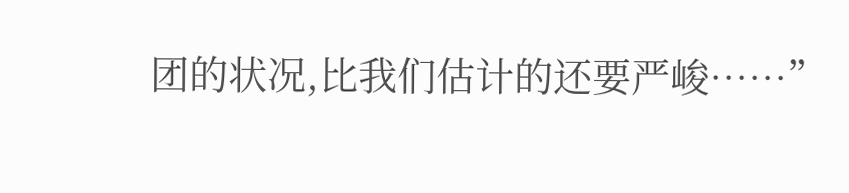团的状况,比我们估计的还要严峻……”